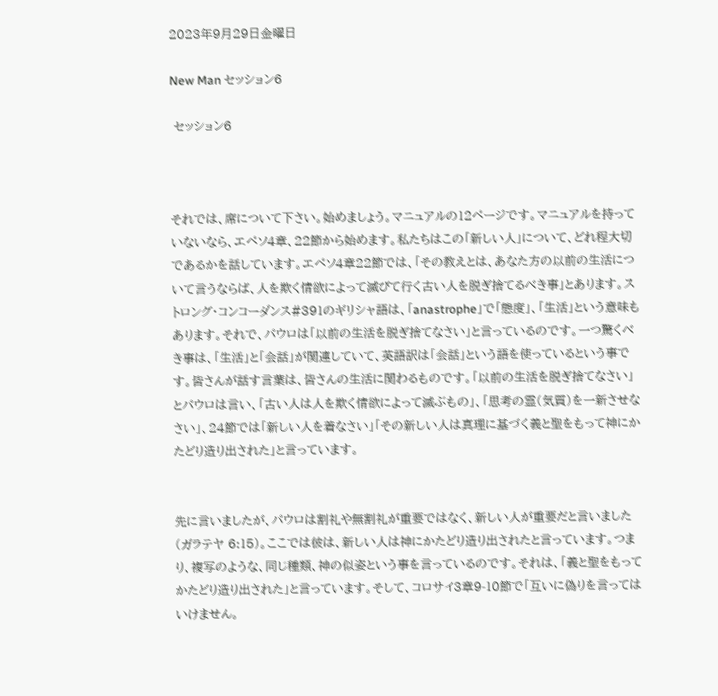2023年9月29日金曜日

New Man セッション6

 セッション6



それでは、席について下さい。始めましょう。マニュアルの12ページです。マニュアルを持っていないなら、エペソ4章、22節から始めます。私たちはこの「新しい人」について、どれ程大切であるかを話しています。エペソ4章22節では、「その教えとは、あなた方の以前の生活について言うならば、人を欺く情欲によって滅びて行く古い人を脱ぎ捨てるべき事」とあります。ストロング・コンコーダンス#391のギリシャ語は、「anastrophe」で「態度」、「生活」という意味もあります。それで、パウロは「以前の生活を脱ぎ捨てなさい」と言っているのです。一つ驚くべき事は、「生活」と「会話」が関連していて、英語訳は「会話」という語を使っているという事です。皆さんが話す言葉は、皆さんの生活に関わるものです。「以前の生活を脱ぎ捨てなさい」とパウロは言い、「古い人は人を欺く情欲によって滅ぶもの」、「思考の霊(気質)を一新させなさい」、24節では「新しい人を着なさい」「その新しい人は真理に基づく義と聖をもって神にかたどり造り出された」と言っています。


先に言いましたが、パウロは割礼や無割礼が重要ではなく、新しい人が重要だと言いました(ガラテヤ 6:15)。ここでは彼は、新しい人は神にかたどり造り出されたと言っています。つまり、複写のような、同じ種類、神の似姿という事を言っているのです。それは、「義と聖をもってかたどり造り出された」と言っています。そして、コロサイ3章9-10節で「互いに偽りを言ってはいけません。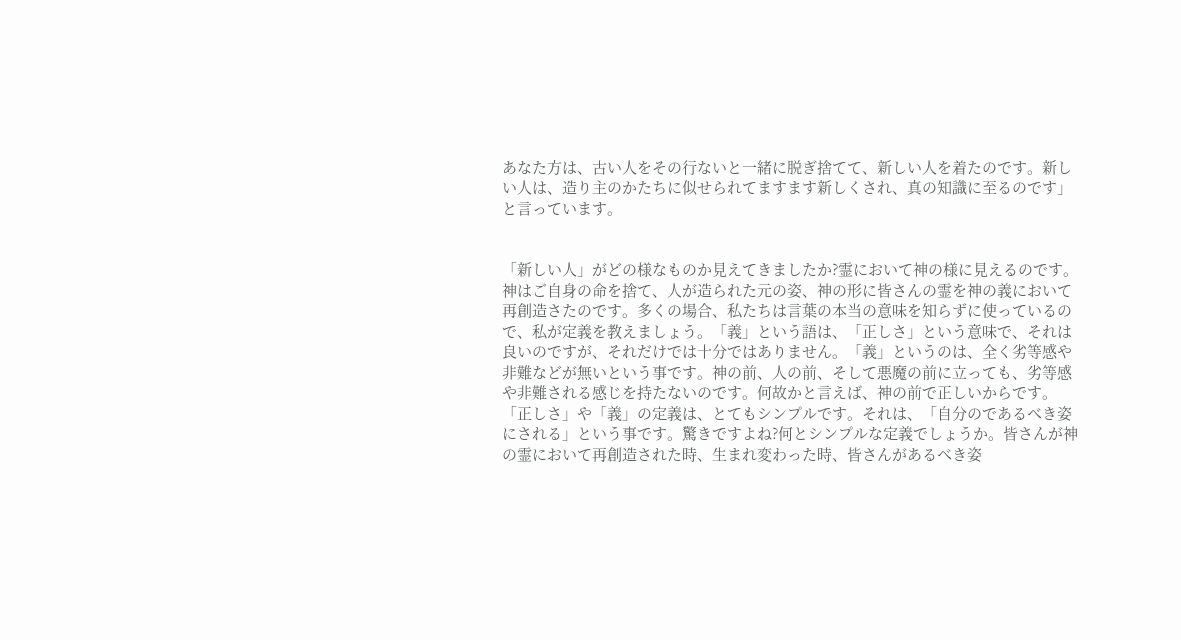あなた方は、古い人をその行ないと一緒に脱ぎ捨てて、新しい人を着たのです。新しい人は、造り主のかたちに似せられてますます新しくされ、真の知識に至るのです」と言っています。


「新しい人」がどの様なものか見えてきましたか?霊において神の様に見えるのです。神はご自身の命を捨て、人が造られた元の姿、神の形に皆さんの霊を神の義において再創造さたのです。多くの場合、私たちは言葉の本当の意味を知らずに使っているので、私が定義を教えましょう。「義」という語は、「正しさ」という意味で、それは良いのですが、それだけでは十分ではありません。「義」というのは、全く劣等感や非難などが無いという事です。神の前、人の前、そして悪魔の前に立っても、劣等感や非難される感じを持たないのです。何故かと言えば、神の前で正しいからです。「正しさ」や「義」の定義は、とてもシンプルです。それは、「自分のであるべき姿にされる」という事です。驚きですよね?何とシンプルな定義でしょうか。皆さんが神の霊において再創造された時、生まれ変わった時、皆さんがあるべき姿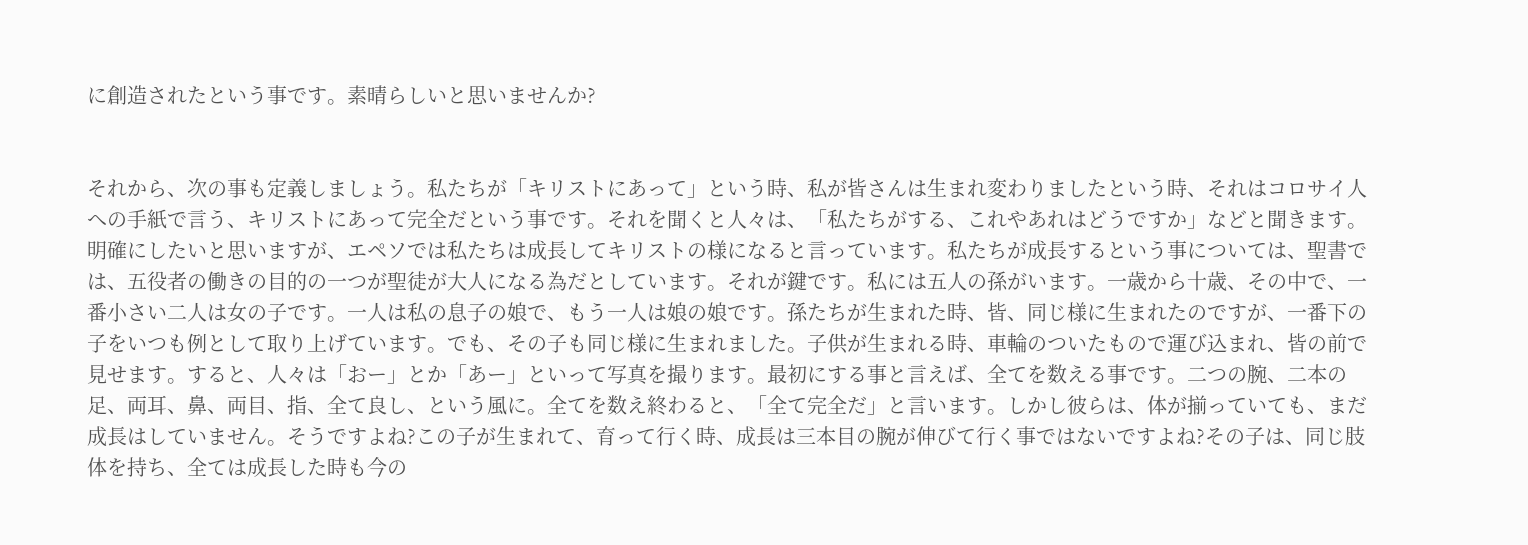に創造されたという事です。素晴らしいと思いませんか?


それから、次の事も定義しましょう。私たちが「キリストにあって」という時、私が皆さんは生まれ変わりましたという時、それはコロサイ人への手紙で言う、キリストにあって完全だという事です。それを聞くと人々は、「私たちがする、これやあれはどうですか」などと聞きます。明確にしたいと思いますが、エペソでは私たちは成長してキリストの様になると言っています。私たちが成長するという事については、聖書では、五役者の働きの目的の一つが聖徒が大人になる為だとしています。それが鍵です。私には五人の孫がいます。一歳から十歳、その中で、一番小さい二人は女の子です。一人は私の息子の娘で、もう一人は娘の娘です。孫たちが生まれた時、皆、同じ様に生まれたのですが、一番下の子をいつも例として取り上げています。でも、その子も同じ様に生まれました。子供が生まれる時、車輪のついたもので運び込まれ、皆の前で見せます。すると、人々は「おー」とか「あー」といって写真を撮ります。最初にする事と言えば、全てを数える事です。二つの腕、二本の足、両耳、鼻、両目、指、全て良し、という風に。全てを数え終わると、「全て完全だ」と言います。しかし彼らは、体が揃っていても、まだ成長はしていません。そうですよね?この子が生まれて、育って行く時、成長は三本目の腕が伸びて行く事ではないですよね?その子は、同じ肢体を持ち、全ては成長した時も今の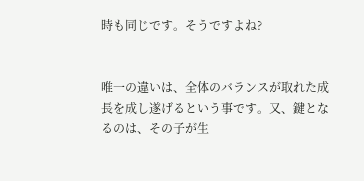時も同じです。そうですよね?


唯一の違いは、全体のバランスが取れた成長を成し遂げるという事です。又、鍵となるのは、その子が生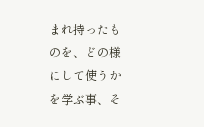まれ持ったものを、どの様にして使うかを学ぶ事、そ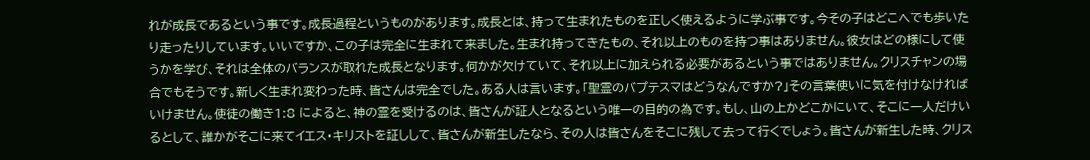れが成長であるという事です。成長過程というものがあります。成長とは、持って生まれたものを正しく使えるように学ぶ事です。今その子はどこへでも歩いたり走ったりしています。いいですか、この子は完全に生まれて来ました。生まれ持ってきたもの、それ以上のものを持つ事はありません。彼女はどの様にして使うかを学び、それは全体のバランスが取れた成長となります。何かが欠けていて、それ以上に加えられる必要があるという事ではありません。クリスチャンの場合でもそうです。新しく生まれ変わった時、皆さんは完全でした。ある人は言います。「聖霊のバプテスマはどうなんですか?」その言葉使いに気を付けなければいけません。使徒の働き1:8 によると、神の霊を受けるのは、皆さんが証人となるという唯一の目的の為です。もし、山の上かどこかにいて、そこに一人だけいるとして、誰かがそこに来てイエス・キリストを証しして、皆さんが新生したなら、その人は皆さんをそこに残して去って行くでしょう。皆さんが新生した時、クリス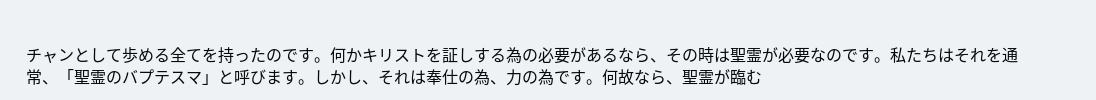チャンとして歩める全てを持ったのです。何かキリストを証しする為の必要があるなら、その時は聖霊が必要なのです。私たちはそれを通常、「聖霊のバプテスマ」と呼びます。しかし、それは奉仕の為、力の為です。何故なら、聖霊が臨む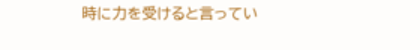時に力を受けると言ってい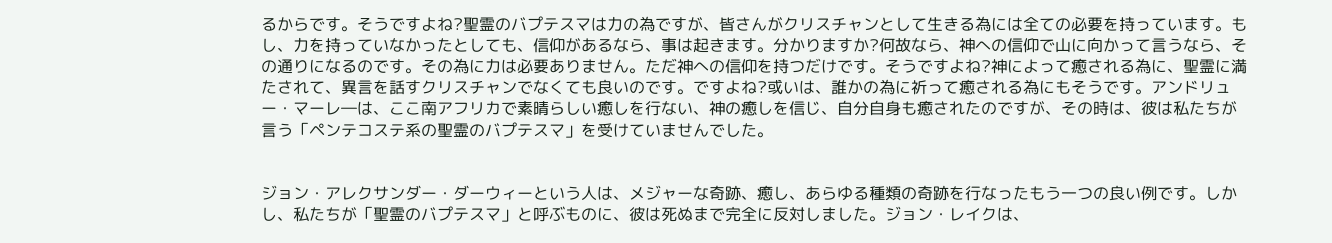るからです。そうですよね?聖霊のバプテスマは力の為ですが、皆さんがクリスチャンとして生きる為には全ての必要を持っています。もし、力を持っていなかったとしても、信仰があるなら、事は起きます。分かりますか?何故なら、神への信仰で山に向かって言うなら、その通りになるのです。その為に力は必要ありません。ただ神への信仰を持つだけです。そうですよね?神によって癒される為に、聖霊に満たされて、異言を話すクリスチャンでなくても良いのです。ですよね?或いは、誰かの為に祈って癒される為にもそうです。アンドリュー・マーレ―は、ここ南アフリカで素晴らしい癒しを行ない、神の癒しを信じ、自分自身も癒されたのですが、その時は、彼は私たちが言う「ペンテコステ系の聖霊のバプテスマ」を受けていませんでした。


ジョン・アレクサンダー・ダーウィーという人は、メジャーな奇跡、癒し、あらゆる種類の奇跡を行なったもう一つの良い例です。しかし、私たちが「聖霊のバプテスマ」と呼ぶものに、彼は死ぬまで完全に反対しました。ジョン・レイクは、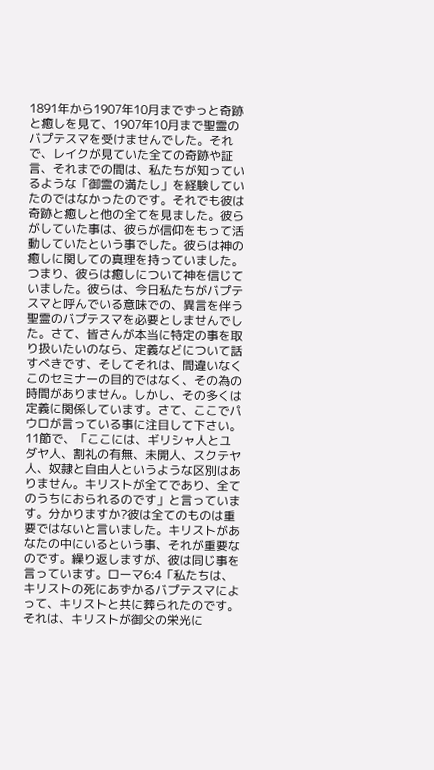1891年から1907年10月までずっと奇跡と癒しを見て、1907年10月まで聖霊のバプテスマを受けませんでした。それで、レイクが見ていた全ての奇跡や証言、それまでの間は、私たちが知っているような「御霊の満たし」を経験していたのではなかったのです。それでも彼は奇跡と癒しと他の全てを見ました。彼らがしていた事は、彼らが信仰をもって活動していたという事でした。彼らは神の癒しに関しての真理を持っていました。つまり、彼らは癒しについて神を信じていました。彼らは、今日私たちがバプテスマと呼んでいる意味での、異言を伴う聖霊のバプテスマを必要としませんでした。さて、皆さんが本当に特定の事を取り扱いたいのなら、定義などについて話すべきです、そしてそれは、間違いなくこのセミナーの目的ではなく、その為の時間がありません。しかし、その多くは定義に関係しています。さて、ここでパウロが言っている事に注目して下さい。11節で、「ここには、ギリシャ人とユダヤ人、割礼の有無、未開人、スクテヤ人、奴隷と自由人というような区別はありません。キリストが全てであり、全てのうちにおられるのです」と言っています。分かりますか?彼は全てのものは重要ではないと言いました。キリストがあなたの中にいるという事、それが重要なのです。繰り返しますが、彼は同じ事を言っています。ローマ6:4「私たちは、キリストの死にあずかるバプテスマによって、キリストと共に葬られたのです。それは、キリストが御父の栄光に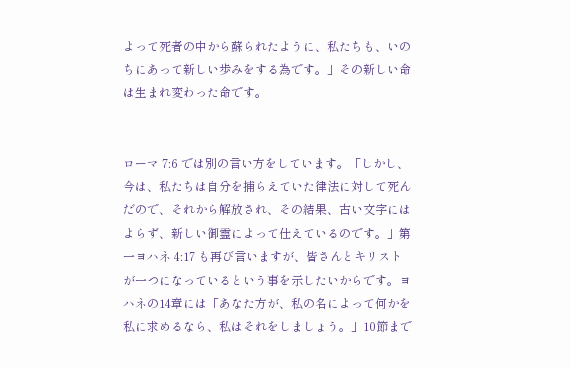よって死者の中から蘇られたように、私たちも、いのちにあって新しい歩みをする為です。」その新しい命は生まれ変わった命です。


ローマ 7:6 では別の言い方をしています。「しかし、今は、私たちは自分を捕らえていた律法に対して死んだので、それから解放され、その結果、古い文字にはよらず、新しい御霊によって仕えているのです。」第一ヨハネ 4:17 も再び言いますが、皆さんとキリストが一つになっているという事を示したいからです。ヨハネの14章には「あなた方が、私の名によって何かを私に求めるなら、私はそれをしましょう。」10節まで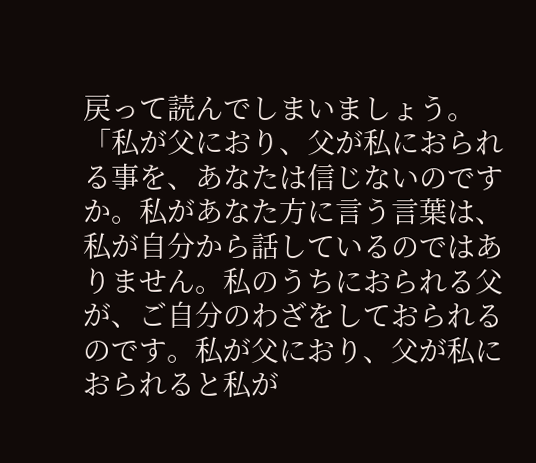戻って読んでしまいましょう。「私が父におり、父が私におられる事を、あなたは信じないのですか。私があなた方に言う言葉は、私が自分から話しているのではありません。私のうちにおられる父が、ご自分のわざをしておられるのです。私が父におり、父が私におられると私が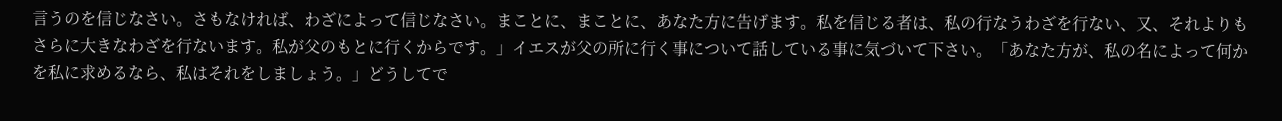言うのを信じなさい。さもなければ、わざによって信じなさい。まことに、まことに、あなた方に告げます。私を信じる者は、私の行なうわざを行ない、又、それよりもさらに大きなわざを行ないます。私が父のもとに行くからです。」イエスが父の所に行く事について話している事に気づいて下さい。「あなた方が、私の名によって何かを私に求めるなら、私はそれをしましょう。」どうしてで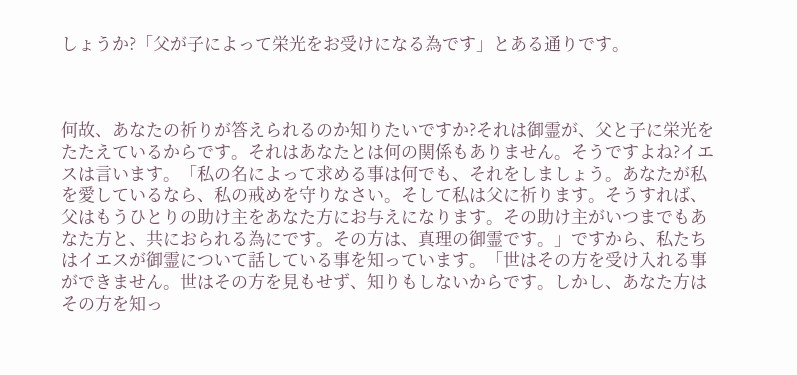しょうか?「父が子によって栄光をお受けになる為です」とある通りです。



何故、あなたの祈りが答えられるのか知りたいですか?それは御霊が、父と子に栄光をたたえているからです。それはあなたとは何の関係もありません。そうですよね?イエスは言います。「私の名によって求める事は何でも、それをしましょう。あなたが私を愛しているなら、私の戒めを守りなさい。そして私は父に祈ります。そうすれば、父はもうひとりの助け主をあなた方にお与えになります。その助け主がいつまでもあなた方と、共におられる為にです。その方は、真理の御霊です。」ですから、私たちはイエスが御霊について話している事を知っています。「世はその方を受け入れる事ができません。世はその方を見もせず、知りもしないからです。しかし、あなた方はその方を知っ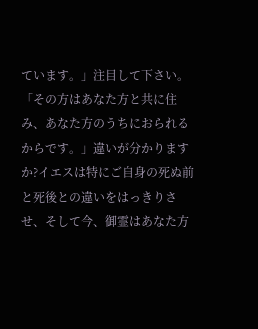ています。」注目して下さい。「その方はあなた方と共に住み、あなた方のうちにおられるからです。」違いが分かりますか?イエスは特にご自身の死ぬ前と死後との違いをはっきりさせ、そして今、御霊はあなた方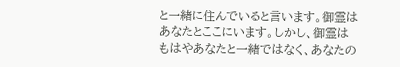と一緒に住んでいると言います。御霊はあなたとここにいます。しかし、御霊はもはやあなたと一緒ではなく、あなたの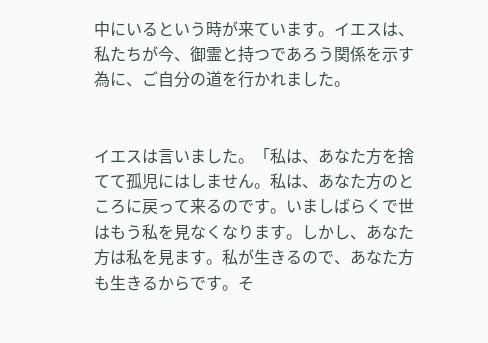中にいるという時が来ています。イエスは、私たちが今、御霊と持つであろう関係を示す為に、ご自分の道を行かれました。


イエスは言いました。「私は、あなた方を捨てて孤児にはしません。私は、あなた方のところに戻って来るのです。いましばらくで世はもう私を見なくなります。しかし、あなた方は私を見ます。私が生きるので、あなた方も生きるからです。そ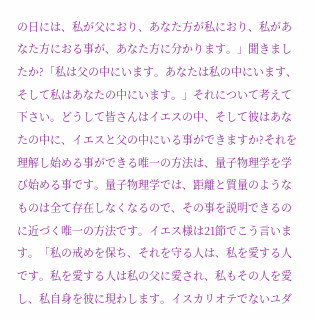の日には、私が父におり、あなた方が私におり、私があなた方におる事が、あなた方に分かります。」聞きましたか?「私は父の中にいます。あなたは私の中にいます、そして私はあなたの中にいます。」それについて考えて下さい。どうして皆さんはイエスの中、そして彼はあなたの中に、イエスと父の中にいる事ができますか?それを理解し始める事ができる唯一の方法は、量子物理学を学び始める事です。量子物理学では、距離と質量のようなものは全て存在しなくなるので、その事を説明できるのに近づく唯一の方法です。イエス様は21節でこう言います。「私の戒めを保ち、それを守る人は、私を愛する人です。私を愛する人は私の父に愛され、私もその人を愛し、私自身を彼に現わします。イスカリオテでないユダ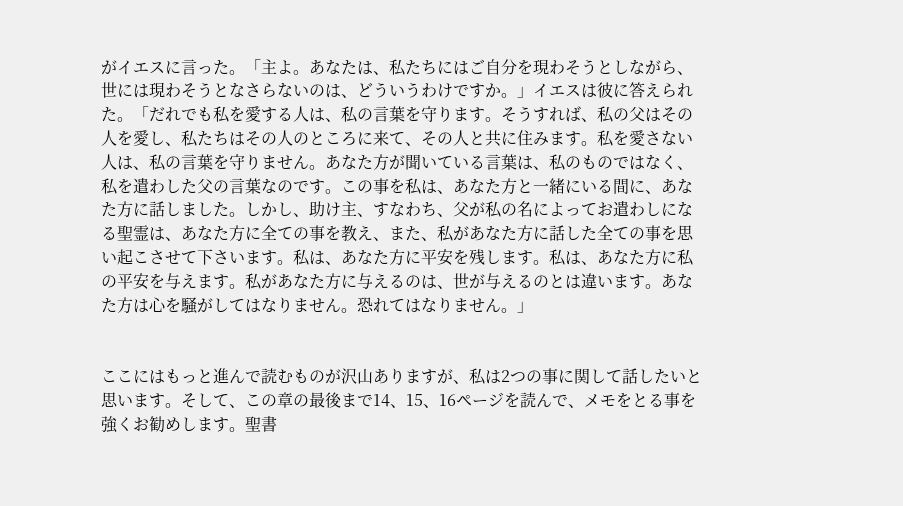がイエスに言った。「主よ。あなたは、私たちにはご自分を現わそうとしながら、世には現わそうとなさらないのは、どういうわけですか。」イエスは彼に答えられた。「だれでも私を愛する人は、私の言葉を守ります。そうすれば、私の父はその人を愛し、私たちはその人のところに来て、その人と共に住みます。私を愛さない人は、私の言葉を守りません。あなた方が聞いている言葉は、私のものではなく、私を遣わした父の言葉なのです。この事を私は、あなた方と一緒にいる間に、あなた方に話しました。しかし、助け主、すなわち、父が私の名によってお遣わしになる聖霊は、あなた方に全ての事を教え、また、私があなた方に話した全ての事を思い起こさせて下さいます。私は、あなた方に平安を残します。私は、あなた方に私の平安を与えます。私があなた方に与えるのは、世が与えるのとは違います。あなた方は心を騒がしてはなりません。恐れてはなりません。」


ここにはもっと進んで読むものが沢山ありますが、私は2つの事に関して話したいと思います。そして、この章の最後まで14、15、16ページを読んで、メモをとる事を強くお勧めします。聖書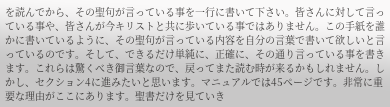を読んでから、その聖句が言っている事を一行に書いて下さい。皆さんに対して言っている事や、皆さんが今キリストと共に歩いている事ではありません。この手紙を誰かに書いているように、その聖句が言っている内容を自分の言葉で書いて欲しいと言っているのです。そして、できるだけ単純に、正確に、その通り言っている事を書きます。これらは驚くべき御言葉なので、戻ってまた読む時が来るかもしれません。しかし、セクション4に進みたいと思います。マニュアルでは45ページです。非常に重要な理由がここにあります。聖書だけを見ていき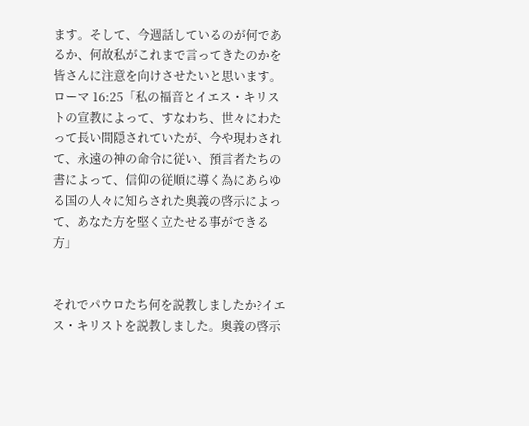ます。そして、今週話しているのが何であるか、何故私がこれまで言ってきたのかを皆さんに注意を向けさせたいと思います。ローマ 16:25「私の福音とイエス・キリストの宣教によって、すなわち、世々にわたって長い間隠されていたが、今や現わされて、永遠の神の命令に従い、預言者たちの書によって、信仰の従順に導く為にあらゆる国の人々に知らされた奥義の啓示によって、あなた方を堅く立たせる事ができる方」


それでパウロたち何を説教しましたか?イエス・キリストを説教しました。奥義の啓示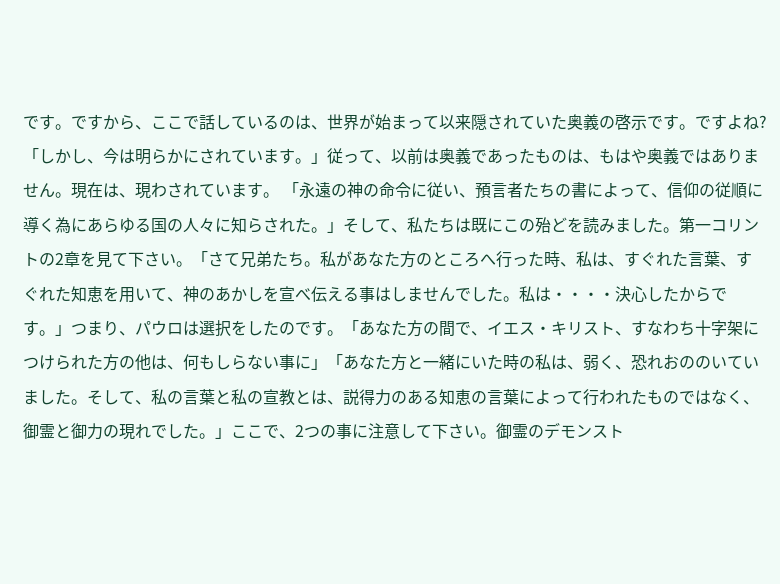です。ですから、ここで話しているのは、世界が始まって以来隠されていた奥義の啓示です。ですよね? 「しかし、今は明らかにされています。」従って、以前は奥義であったものは、もはや奥義ではありません。現在は、現わされています。 「永遠の神の命令に従い、預言者たちの書によって、信仰の従順に導く為にあらゆる国の人々に知らされた。」そして、私たちは既にこの殆どを読みました。第一コリントの2章を見て下さい。「さて兄弟たち。私があなた方のところへ行った時、私は、すぐれた言葉、すぐれた知恵を用いて、神のあかしを宣べ伝える事はしませんでした。私は・・・・決心したからです。」つまり、パウロは選択をしたのです。「あなた方の間で、イエス・キリスト、すなわち十字架につけられた方の他は、何もしらない事に」「あなた方と一緒にいた時の私は、弱く、恐れおののいていました。そして、私の言葉と私の宣教とは、説得力のある知恵の言葉によって行われたものではなく、御霊と御力の現れでした。」ここで、2つの事に注意して下さい。御霊のデモンスト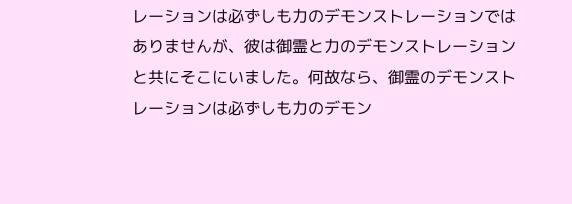レーションは必ずしも力のデモンストレーションではありませんが、彼は御霊と力のデモンストレーションと共にそこにいました。何故なら、御霊のデモンストレーションは必ずしも力のデモン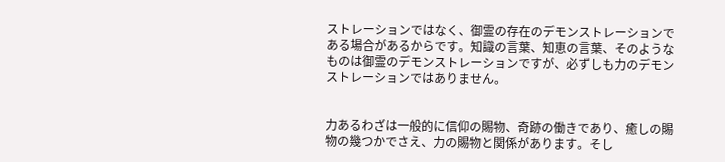ストレーションではなく、御霊の存在のデモンストレーションである場合があるからです。知識の言葉、知恵の言葉、そのようなものは御霊のデモンストレーションですが、必ずしも力のデモンストレーションではありません。


力あるわざは一般的に信仰の賜物、奇跡の働きであり、癒しの賜物の幾つかでさえ、力の賜物と関係があります。そし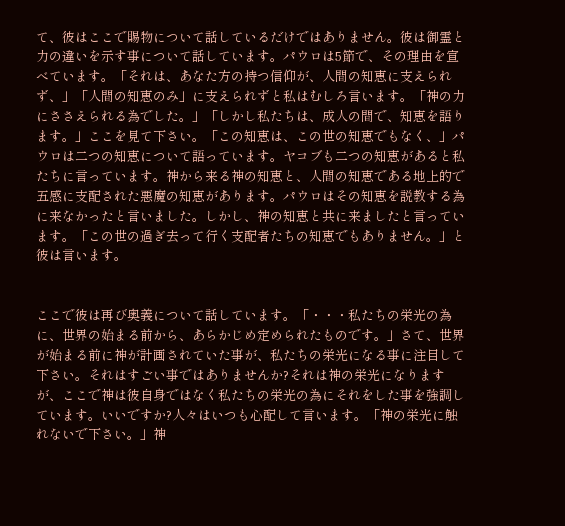て、彼はここで賜物について話しているだけではありません。彼は御霊と力の違いを示す事について話しています。パウロは5節で、その理由を宣べています。「それは、あなた方の持つ信仰が、人間の知恵に支えられず、」「人間の知恵のみ」に支えられずと私はむしろ言います。「神の力にささえられる為でした。」「しかし私たちは、成人の間で、知恵を語ります。」ここを見て下さい。「この知恵は、この世の知恵でもなく、」パウロは二つの知恵について語っています。ヤコブも二つの知恵があると私たちに言っています。神から来る神の知恵と、人間の知恵である地上的で五感に支配された悪魔の知恵があります。パウロはその知恵を説教する為に来なかったと言いました。しかし、神の知恵と共に来ましたと言っています。「この世の過ぎ去って行く支配者たちの知恵でもありません。」と彼は言います。


ここで彼は再び奥義について話しています。「・・・私たちの栄光の為に、世界の始まる前から、あらかじめ定められたものです。」さて、世界が始まる前に神が計画されていた事が、私たちの栄光になる事に注目して下さい。それはすごい事ではありませんか?それは神の栄光になりますが、ここで神は彼自身ではなく私たちの栄光の為にそれをした事を強調しています。いいですか?人々はいつも心配して言います。「神の栄光に触れないで下さい。」神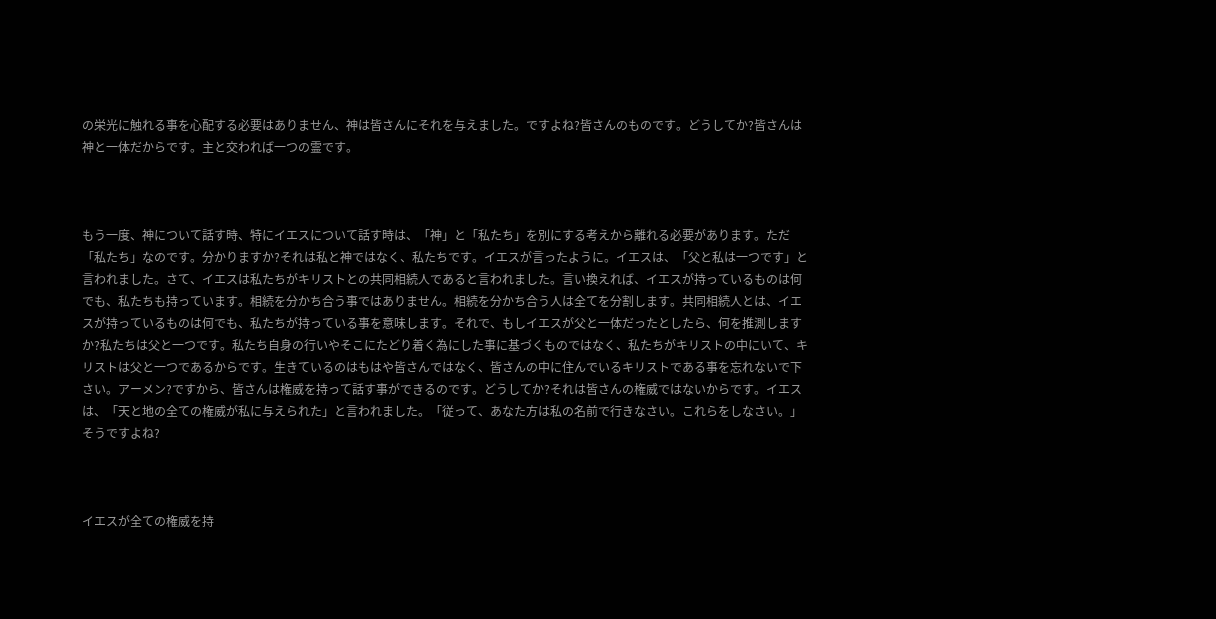の栄光に触れる事を心配する必要はありません、神は皆さんにそれを与えました。ですよね?皆さんのものです。どうしてか?皆さんは神と一体だからです。主と交われば一つの霊です。



もう一度、神について話す時、特にイエスについて話す時は、「神」と「私たち」を別にする考えから離れる必要があります。ただ「私たち」なのです。分かりますか?それは私と神ではなく、私たちです。イエスが言ったように。イエスは、「父と私は一つです」と言われました。さて、イエスは私たちがキリストとの共同相続人であると言われました。言い換えれば、イエスが持っているものは何でも、私たちも持っています。相続を分かち合う事ではありません。相続を分かち合う人は全てを分割します。共同相続人とは、イエスが持っているものは何でも、私たちが持っている事を意味します。それで、もしイエスが父と一体だったとしたら、何を推測しますか?私たちは父と一つです。私たち自身の行いやそこにたどり着く為にした事に基づくものではなく、私たちがキリストの中にいて、キリストは父と一つであるからです。生きているのはもはや皆さんではなく、皆さんの中に住んでいるキリストである事を忘れないで下さい。アーメン?ですから、皆さんは権威を持って話す事ができるのです。どうしてか?それは皆さんの権威ではないからです。イエスは、「天と地の全ての権威が私に与えられた」と言われました。「従って、あなた方は私の名前で行きなさい。これらをしなさい。」そうですよね?



イエスが全ての権威を持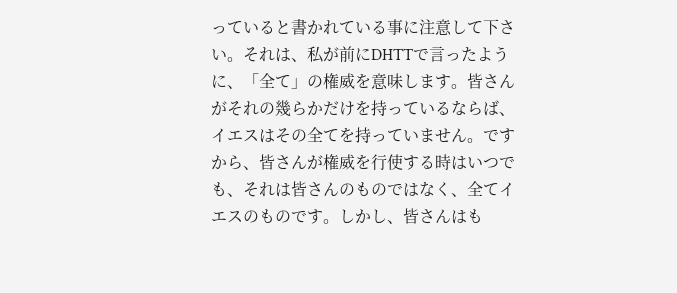っていると書かれている事に注意して下さい。それは、私が前にDHTTで言ったように、「全て」の権威を意味します。皆さんがそれの幾らかだけを持っているならば、イエスはその全てを持っていません。ですから、皆さんが権威を行使する時はいつでも、それは皆さんのものではなく、全てイエスのものです。しかし、皆さんはも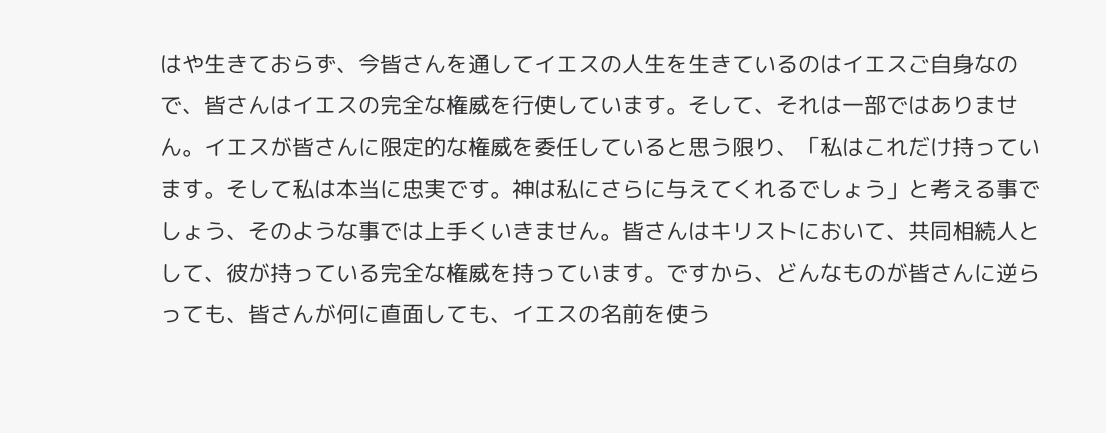はや生きておらず、今皆さんを通してイエスの人生を生きているのはイエスご自身なので、皆さんはイエスの完全な権威を行使しています。そして、それは一部ではありません。イエスが皆さんに限定的な権威を委任していると思う限り、「私はこれだけ持っています。そして私は本当に忠実です。神は私にさらに与えてくれるでしょう」と考える事でしょう、そのような事では上手くいきません。皆さんはキリストにおいて、共同相続人として、彼が持っている完全な権威を持っています。ですから、どんなものが皆さんに逆らっても、皆さんが何に直面しても、イエスの名前を使う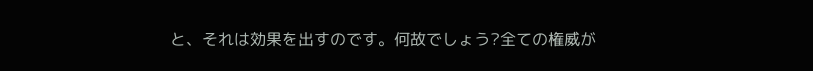と、それは効果を出すのです。何故でしょう?全ての権威が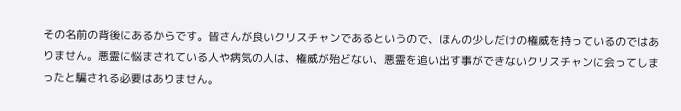その名前の背後にあるからです。皆さんが良いクリスチャンであるというので、ほんの少しだけの権威を持っているのではありません。悪霊に悩まされている人や病気の人は、権威が殆どない、悪霊を追い出す事ができないクリスチャンに会ってしまったと騙される必要はありません。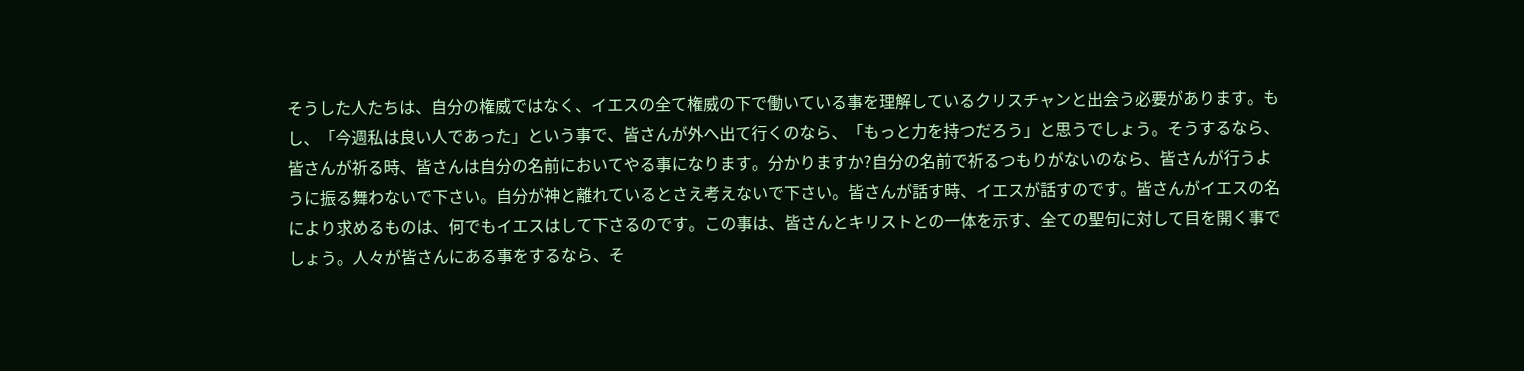そうした人たちは、自分の権威ではなく、イエスの全て権威の下で働いている事を理解しているクリスチャンと出会う必要があります。もし、「今週私は良い人であった」という事で、皆さんが外へ出て行くのなら、「もっと力を持つだろう」と思うでしょう。そうするなら、皆さんが祈る時、皆さんは自分の名前においてやる事になります。分かりますか?自分の名前で祈るつもりがないのなら、皆さんが行うように振る舞わないで下さい。自分が神と離れているとさえ考えないで下さい。皆さんが話す時、イエスが話すのです。皆さんがイエスの名により求めるものは、何でもイエスはして下さるのです。この事は、皆さんとキリストとの一体を示す、全ての聖句に対して目を開く事でしょう。人々が皆さんにある事をするなら、そ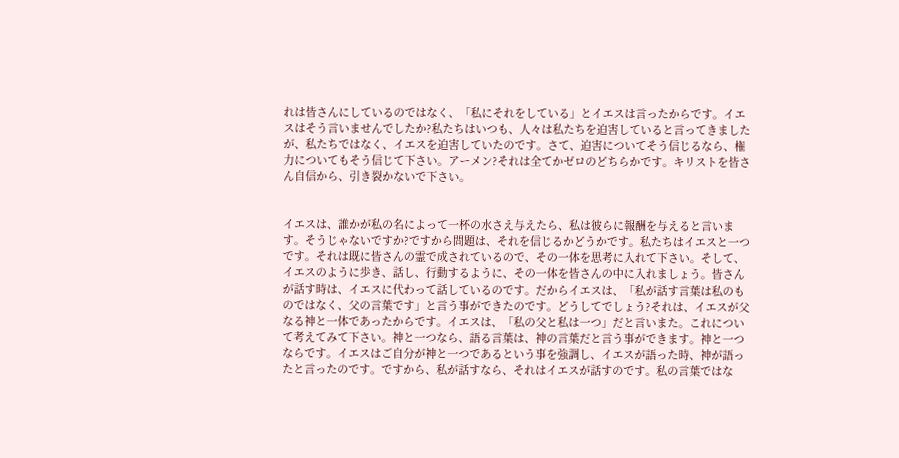れは皆さんにしているのではなく、「私にそれをしている」とイエスは言ったからです。イエスはそう言いませんでしたか?私たちはいつも、人々は私たちを迫害していると言ってきましたが、私たちではなく、イエスを迫害していたのです。さて、迫害についてそう信じるなら、権力についてもそう信じて下さい。アーメン?それは全てかゼロのどちらかです。キリストを皆さん自信から、引き裂かないで下さい。


イエスは、誰かが私の名によって一杯の水さえ与えたら、私は彼らに報酬を与えると言います。そうじゃないですか?ですから問題は、それを信じるかどうかです。私たちはイエスと一つです。それは既に皆さんの霊で成されているので、その一体を思考に入れて下さい。そして、イエスのように歩き、話し、行動するように、その一体を皆さんの中に入れましょう。皆さんが話す時は、イエスに代わって話しているのです。だからイエスは、「私が話す言葉は私のものではなく、父の言葉です」と言う事ができたのです。どうしてでしょう?それは、イエスが父なる神と一体であったからです。イエスは、「私の父と私は一つ」だと言いまた。これについて考えてみて下さい。神と一つなら、語る言葉は、神の言葉だと言う事ができます。神と一つならです。イエスはご自分が神と一つであるという事を強調し、イエスが語った時、神が語ったと言ったのです。ですから、私が話すなら、それはイエスが話すのです。私の言葉ではな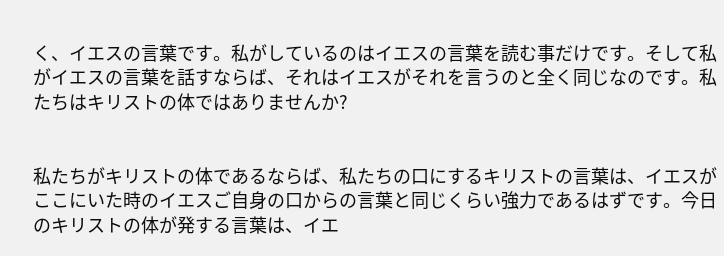く、イエスの言葉です。私がしているのはイエスの言葉を読む事だけです。そして私がイエスの言葉を話すならば、それはイエスがそれを言うのと全く同じなのです。私たちはキリストの体ではありませんか?


私たちがキリストの体であるならば、私たちの口にするキリストの言葉は、イエスがここにいた時のイエスご自身の口からの言葉と同じくらい強力であるはずです。今日のキリストの体が発する言葉は、イエ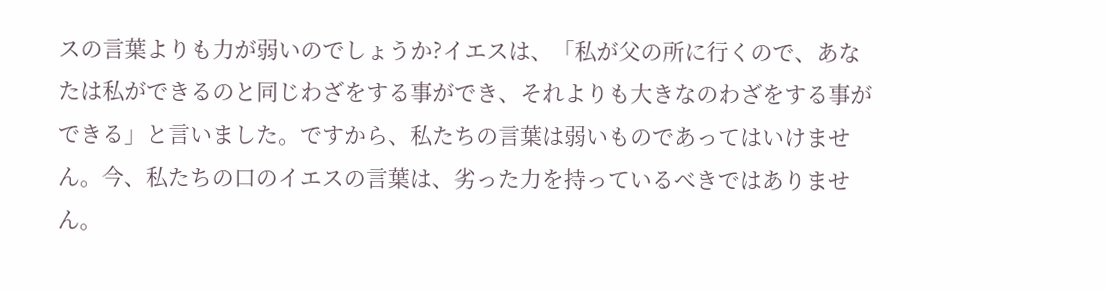スの言葉よりも力が弱いのでしょうか?イエスは、「私が父の所に行くので、あなたは私ができるのと同じわざをする事ができ、それよりも大きなのわざをする事ができる」と言いました。ですから、私たちの言葉は弱いものであってはいけません。今、私たちの口のイエスの言葉は、劣った力を持っているべきではありません。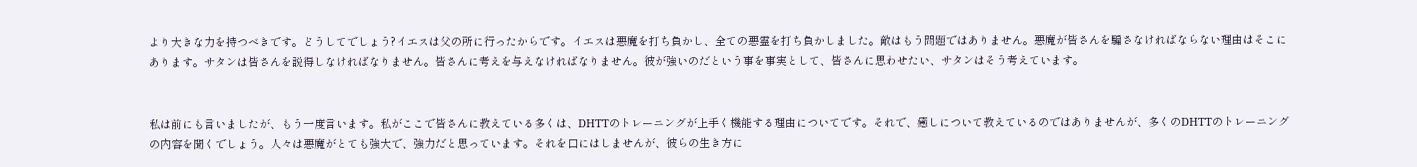より大きな力を持つべきです。どうしてでしょう?イエスは父の所に行ったからです。イエスは悪魔を打ち負かし、全ての悪霊を打ち負かしました。敵はもう問題ではありません。悪魔が皆さんを騙さなければならない理由はそこにあります。サタンは皆さんを説得しなければなりません。皆さんに考えを与えなければなりません。彼が強いのだという事を事実として、皆さんに思わせたい、サタンはそう考えています。


私は前にも言いましたが、もう一度言います。私がここで皆さんに教えている多くは、DHTTのトレーニングが上手く機能する理由についてです。それで、癒しについて教えているのではありませんが、多くのDHTTのトレーニングの内容を聞くでしょう。人々は悪魔がとても強大で、強力だと思っています。それを口にはしませんが、彼らの生き方に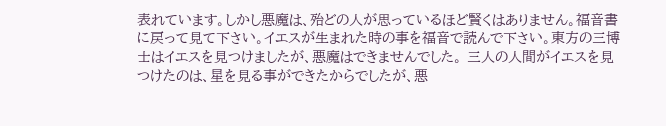表れています。しかし悪魔は、殆どの人が思っているほど賢くはありません。福音書に戻って見て下さい。イエスが生まれた時の事を福音で読んで下さい。東方の三博士はイエスを見つけましたが、悪魔はできませんでした。 三人の人間がイエスを見つけたのは、星を見る事ができたからでしたが、悪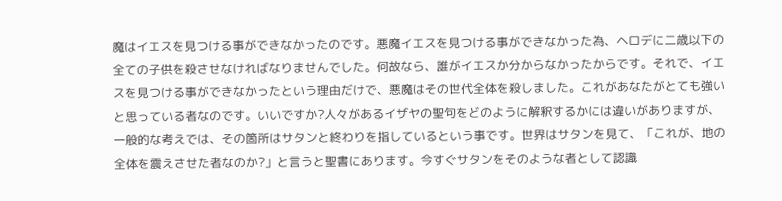魔はイエスを見つける事ができなかったのです。悪魔イエスを見つける事ができなかった為、ヘロデに二歳以下の全ての子供を殺させなければなりませんでした。何故なら、誰がイエスか分からなかったからです。それで、イエスを見つける事ができなかったという理由だけで、悪魔はその世代全体を殺しました。これがあなたがとても強いと思っている者なのです。いいですか?人々があるイザヤの聖句をどのように解釈するかには違いがありますが、一般的な考えでは、その箇所はサタンと終わりを指しているという事です。世界はサタンを見て、「これが、地の全体を震えさせた者なのか?」と言うと聖書にあります。今すぐサタンをそのような者として認識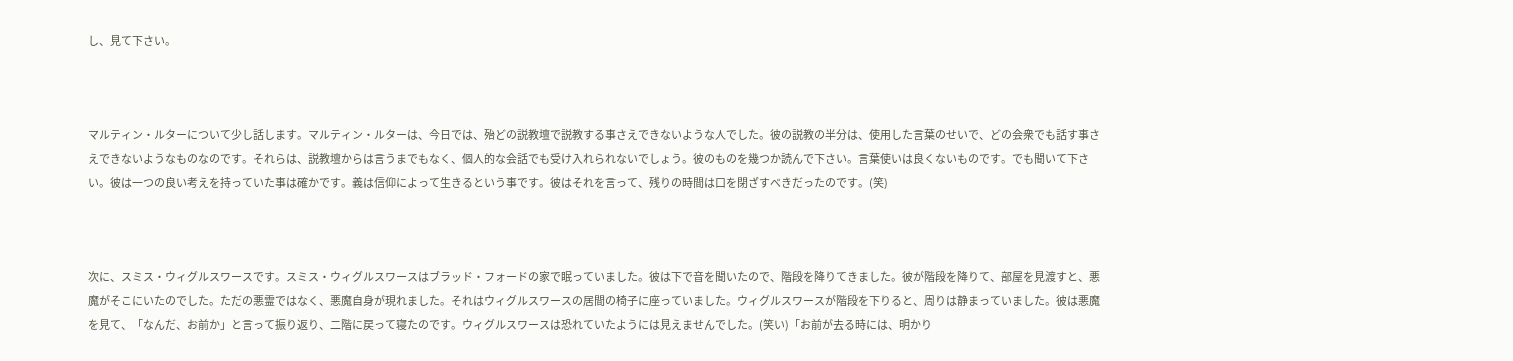し、見て下さい。



マルティン・ルターについて少し話します。マルティン・ルターは、今日では、殆どの説教壇で説教する事さえできないような人でした。彼の説教の半分は、使用した言葉のせいで、どの会衆でも話す事さえできないようなものなのです。それらは、説教壇からは言うまでもなく、個人的な会話でも受け入れられないでしょう。彼のものを幾つか読んで下さい。言葉使いは良くないものです。でも聞いて下さい。彼は一つの良い考えを持っていた事は確かです。義は信仰によって生きるという事です。彼はそれを言って、残りの時間は口を閉ざすべきだったのです。(笑)



次に、スミス・ウィグルスワースです。スミス・ウィグルスワースはブラッド・フォードの家で眠っていました。彼は下で音を聞いたので、階段を降りてきました。彼が階段を降りて、部屋を見渡すと、悪魔がそこにいたのでした。ただの悪霊ではなく、悪魔自身が現れました。それはウィグルスワースの居間の椅子に座っていました。ウィグルスワースが階段を下りると、周りは静まっていました。彼は悪魔を見て、「なんだ、お前か」と言って振り返り、二階に戻って寝たのです。ウィグルスワースは恐れていたようには見えませんでした。(笑い)「お前が去る時には、明かり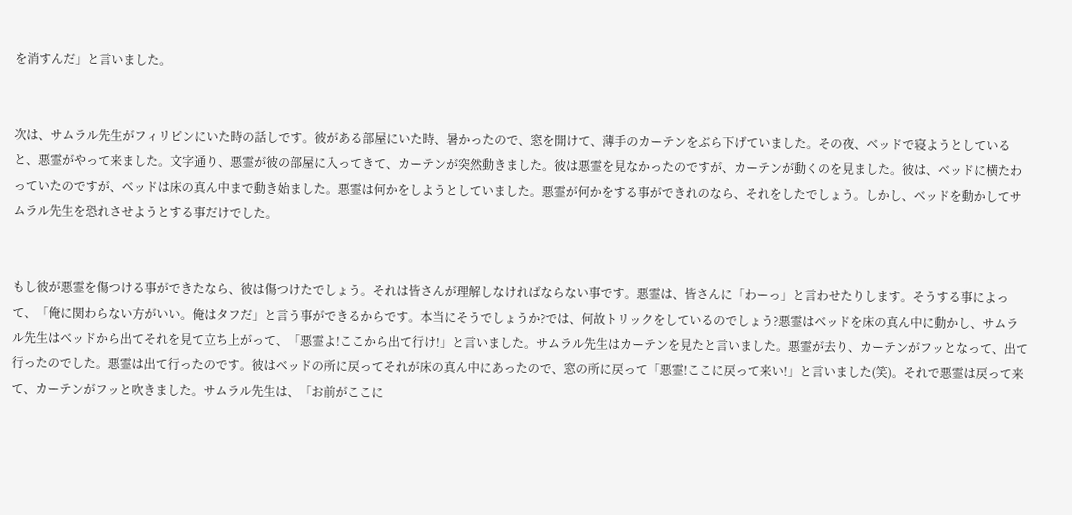を消すんだ」と言いました。


次は、サムラル先生がフィリピンにいた時の話しです。彼がある部屋にいた時、暑かったので、窓を開けて、薄手のカーテンをぶら下げていました。その夜、ベッドで寝ようとしていると、悪霊がやって来ました。文字通り、悪霊が彼の部屋に入ってきて、カーテンが突然動きました。彼は悪霊を見なかったのですが、カーテンが動くのを見ました。彼は、ベッドに横たわっていたのですが、ベッドは床の真ん中まで動き始ました。悪霊は何かをしようとしていました。悪霊が何かをする事ができれのなら、それをしたでしょう。しかし、ベッドを動かしてサムラル先生を恐れさせようとする事だけでした。


もし彼が悪霊を傷つける事ができたなら、彼は傷つけたでしょう。それは皆さんが理解しなければならない事です。悪霊は、皆さんに「わーっ」と言わせたりします。そうする事によって、「俺に関わらない方がいい。俺はタフだ」と言う事ができるからです。本当にそうでしょうか?では、何故トリックをしているのでしょう?悪霊はベッドを床の真ん中に動かし、サムラル先生はベッドから出てそれを見て立ち上がって、「悪霊よ!ここから出て行け!」と言いました。サムラル先生はカーテンを見たと言いました。悪霊が去り、カーテンがフッとなって、出て行ったのでした。悪霊は出て行ったのです。彼はベッドの所に戻ってそれが床の真ん中にあったので、窓の所に戻って「悪霊!ここに戻って来い!」と言いました(笑)。それで悪霊は戻って来て、カーテンがフッと吹きました。サムラル先生は、「お前がここに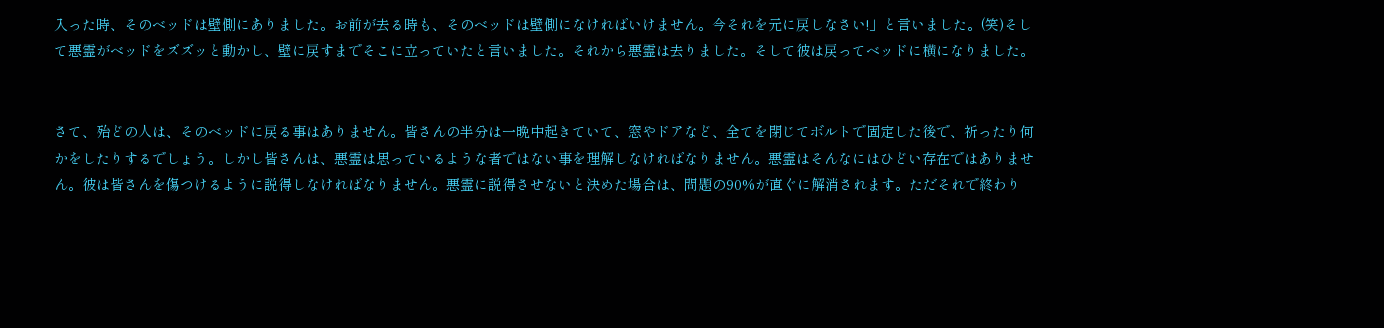入った時、そのベッドは壁側にありました。お前が去る時も、そのベッドは壁側になければいけません。今それを元に戻しなさい!」と言いました。(笑)そして悪霊がベッドをズズッと動かし、壁に戻すまでそこに立っていたと言いました。それから悪霊は去りました。そして彼は戻ってベッドに横になりました。


さて、殆どの人は、そのベッドに戻る事はありません。皆さんの半分は一晩中起きていて、窓やドアなど、全てを閉じてボルトで固定した後で、祈ったり何かをしたりするでしょう。しかし皆さんは、悪霊は思っているような者ではない事を理解しなければなりません。悪霊はそんなにはひどい存在ではありません。彼は皆さんを傷つけるように説得しなければなりません。悪霊に説得させないと決めた場合は、問題の90%が直ぐに解消されます。ただそれで終わり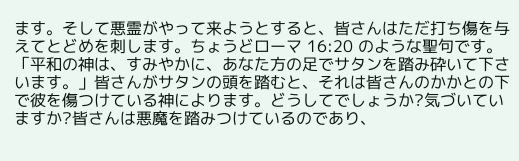ます。そして悪霊がやって来ようとすると、皆さんはただ打ち傷を与えてとどめを刺します。ちょうどローマ 16:20 のような聖句です。「平和の神は、すみやかに、あなた方の足でサタンを踏み砕いて下さいます。」皆さんがサタンの頭を踏むと、それは皆さんのかかとの下で彼を傷つけている神によります。どうしてでしょうか?気づいていますか?皆さんは悪魔を踏みつけているのであり、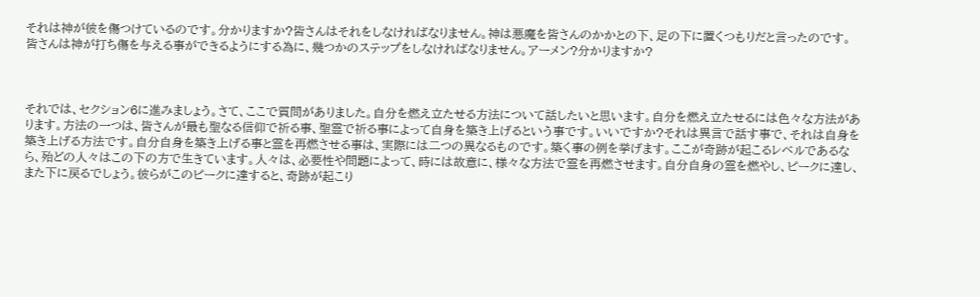それは神が彼を傷つけているのです。分かりますか?皆さんはそれをしなければなりません。神は悪魔を皆さんのかかとの下、足の下に置くつもりだと言ったのです。皆さんは神が打ち傷を与える事ができるようにする為に、幾つかのステップをしなければなりません。アーメン?分かりますか?



それでは、セクション6に進みましょう。さて、ここで質問がありました。自分を燃え立たせる方法について話したいと思います。自分を燃え立たせるには色々な方法があります。方法の一つは、皆さんが最も聖なる信仰で祈る事、聖霊で祈る事によって自身を築き上げるという事です。いいですか?それは異言で話す事で、それは自身を築き上げる方法です。自分自身を築き上げる事と霊を再燃させる事は、実際には二つの異なるものです。築く事の例を挙げます。ここが奇跡が起こるレベルであるなら、殆どの人々はこの下の方で生きています。人々は、必要性や問題によって、時には故意に、様々な方法で霊を再燃させます。自分自身の霊を燃やし、ピークに達し、また下に戻るでしょう。彼らがこのピークに達すると、奇跡が起こり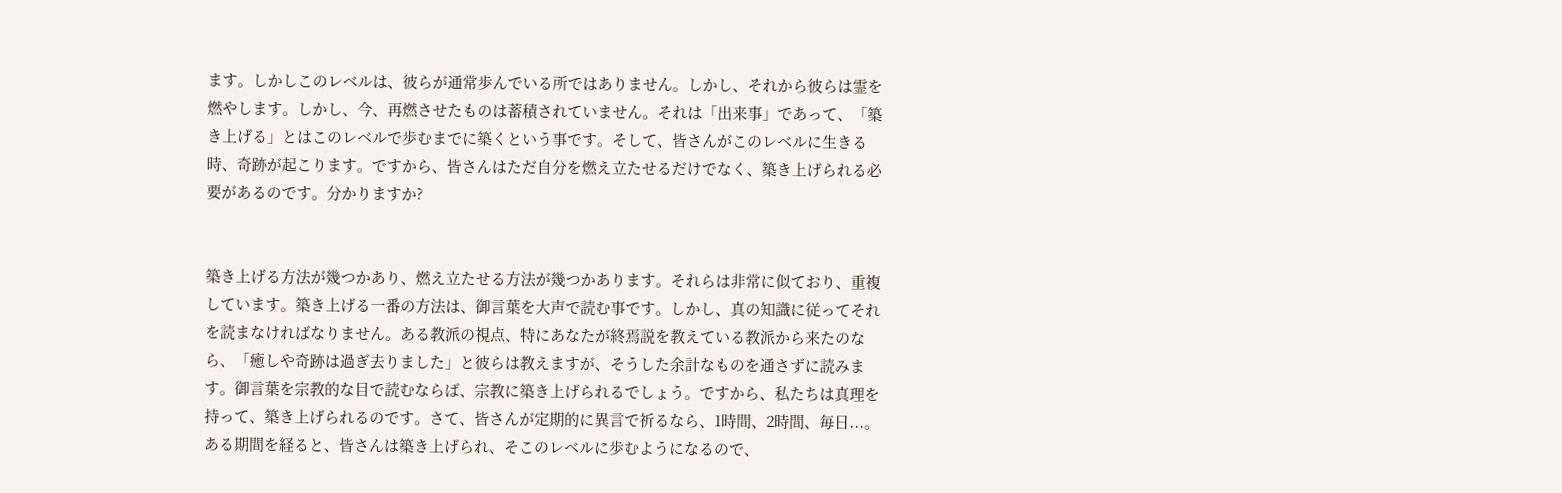ます。しかしこのレベルは、彼らが通常歩んでいる所ではありません。しかし、それから彼らは霊を燃やします。しかし、今、再燃させたものは蓄積されていません。それは「出来事」であって、「築き上げる」とはこのレベルで歩むまでに築くという事です。そして、皆さんがこのレベルに生きる時、奇跡が起こります。ですから、皆さんはただ自分を燃え立たせるだけでなく、築き上げられる必要があるのです。分かりますか?


築き上げる方法が幾つかあり、燃え立たせる方法が幾つかあります。それらは非常に似ており、重複しています。築き上げる一番の方法は、御言葉を大声で読む事です。しかし、真の知識に従ってそれを読まなければなりません。ある教派の視点、特にあなたが終焉説を教えている教派から来たのなら、「癒しや奇跡は過ぎ去りました」と彼らは教えますが、そうした余計なものを通さずに読みます。御言葉を宗教的な目で読むならば、宗教に築き上げられるでしょう。ですから、私たちは真理を持って、築き上げられるのです。さて、皆さんが定期的に異言で祈るなら、1時間、2時間、毎日...。ある期間を経ると、皆さんは築き上げられ、そこのレベルに歩むようになるので、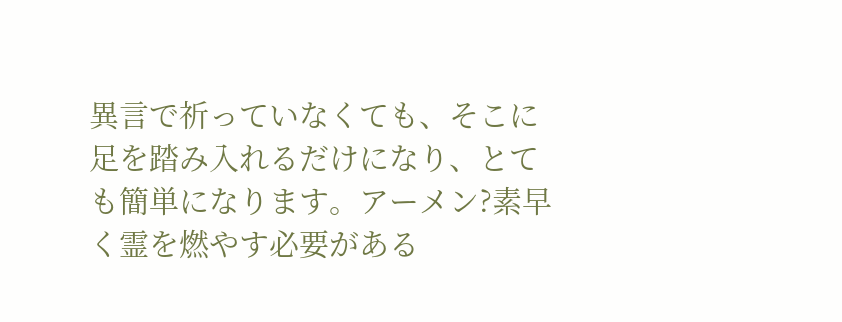異言で祈っていなくても、そこに足を踏み入れるだけになり、とても簡単になります。アーメン?素早く霊を燃やす必要がある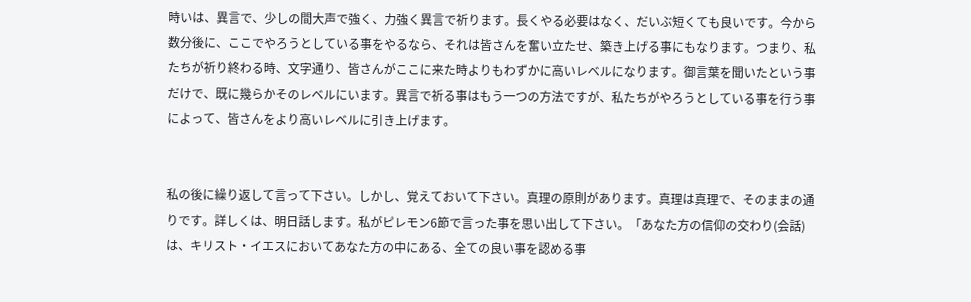時いは、異言で、少しの間大声で強く、力強く異言で祈ります。長くやる必要はなく、だいぶ短くても良いです。今から数分後に、ここでやろうとしている事をやるなら、それは皆さんを奮い立たせ、築き上げる事にもなります。つまり、私たちが祈り終わる時、文字通り、皆さんがここに来た時よりもわずかに高いレベルになります。御言葉を聞いたという事だけで、既に幾らかそのレベルにいます。異言で祈る事はもう一つの方法ですが、私たちがやろうとしている事を行う事によって、皆さんをより高いレベルに引き上げます。


私の後に繰り返して言って下さい。しかし、覚えておいて下さい。真理の原則があります。真理は真理で、そのままの通りです。詳しくは、明日話します。私がピレモン6節で言った事を思い出して下さい。「あなた方の信仰の交わり(会話)は、キリスト・イエスにおいてあなた方の中にある、全ての良い事を認める事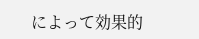によって効果的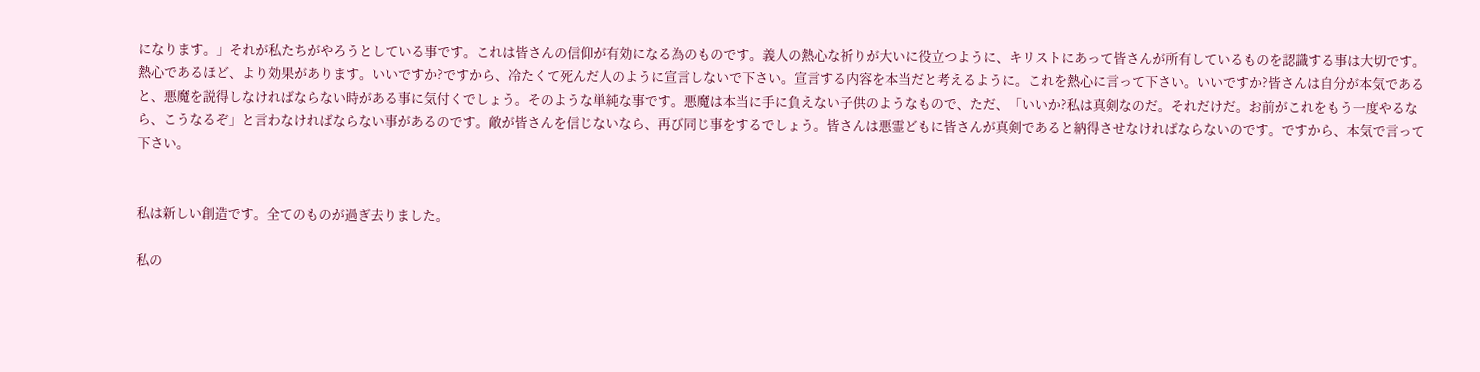になります。」それが私たちがやろうとしている事です。これは皆さんの信仰が有効になる為のものです。義人の熱心な祈りが大いに役立つように、キリストにあって皆さんが所有しているものを認識する事は大切です。熱心であるほど、より効果があります。いいですか?ですから、冷たくて死んだ人のように宣言しないで下さい。宣言する内容を本当だと考えるように。これを熱心に言って下さい。いいですか?皆さんは自分が本気であると、悪魔を説得しなければならない時がある事に気付くでしょう。そのような単純な事です。悪魔は本当に手に負えない子供のようなもので、ただ、「いいか?私は真剣なのだ。それだけだ。お前がこれをもう一度やるなら、こうなるぞ」と言わなければならない事があるのです。敵が皆さんを信じないなら、再び同じ事をするでしょう。皆さんは悪霊どもに皆さんが真剣であると納得させなければならないのです。ですから、本気で言って下さい。


私は新しい創造です。全てのものが過ぎ去りました。

私の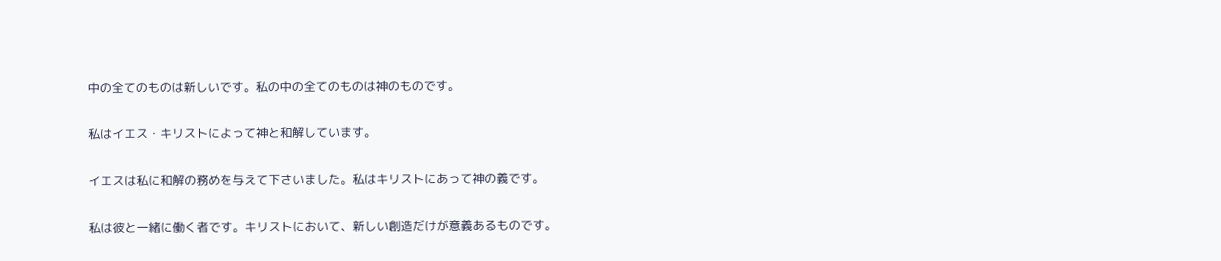中の全てのものは新しいです。私の中の全てのものは神のものです。

私はイエス・キリストによって神と和解しています。

イエスは私に和解の務めを与えて下さいました。私はキリストにあって神の義です。

私は彼と一緒に働く者です。キリストにおいて、新しい創造だけが意義あるものです。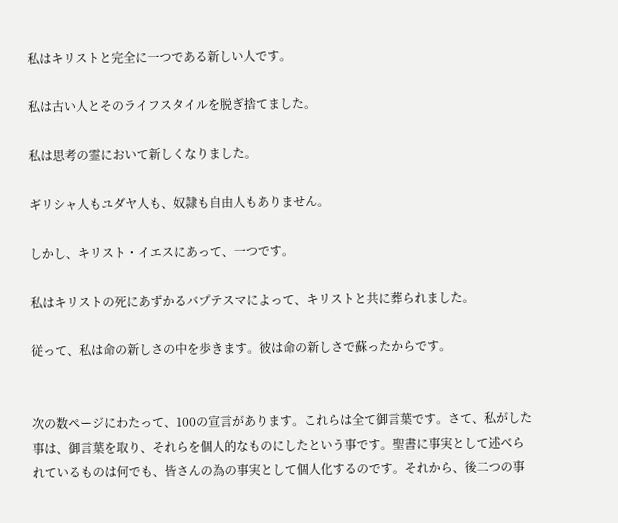私はキリストと完全に一つである新しい人です。

私は古い人とそのライフスタイルを脱ぎ捨てました。

私は思考の霊において新しくなりました。

ギリシャ人もユダヤ人も、奴隷も自由人もありません。

しかし、キリスト・イエスにあって、一つです。

私はキリストの死にあずかるバプテスマによって、キリストと共に葬られました。

従って、私は命の新しさの中を歩きます。彼は命の新しさで蘇ったからです。


次の数ページにわたって、100の宣言があります。これらは全て御言葉です。さて、私がした事は、御言葉を取り、それらを個人的なものにしたという事です。聖書に事実として述べられているものは何でも、皆さんの為の事実として個人化するのです。それから、後二つの事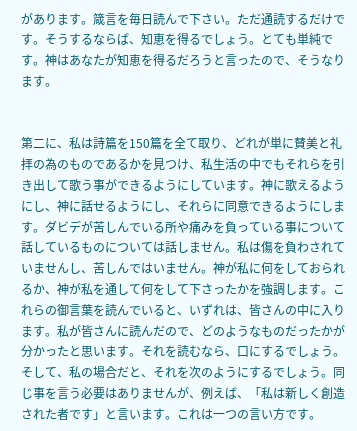があります。箴言を毎日読んで下さい。ただ通読するだけです。そうするならば、知恵を得るでしょう。とても単純です。神はあなたが知恵を得るだろうと言ったので、そうなります。


第二に、私は詩篇を150篇を全て取り、どれが単に賛美と礼拝の為のものであるかを見つけ、私生活の中でもそれらを引き出して歌う事ができるようにしています。神に歌えるようにし、神に話せるようにし、それらに同意できるようにします。ダビデが苦しんでいる所や痛みを負っている事について話しているものについては話しません。私は傷を負わされていませんし、苦しんではいません。神が私に何をしておられるか、神が私を通して何をして下さったかを強調します。これらの御言葉を読んでいると、いずれは、皆さんの中に入ります。私が皆さんに読んだので、どのようなものだったかが分かったと思います。それを読むなら、口にするでしょう。そして、私の場合だと、それを次のようにするでしょう。同じ事を言う必要はありませんが、例えば、「私は新しく創造された者です」と言います。これは一つの言い方です。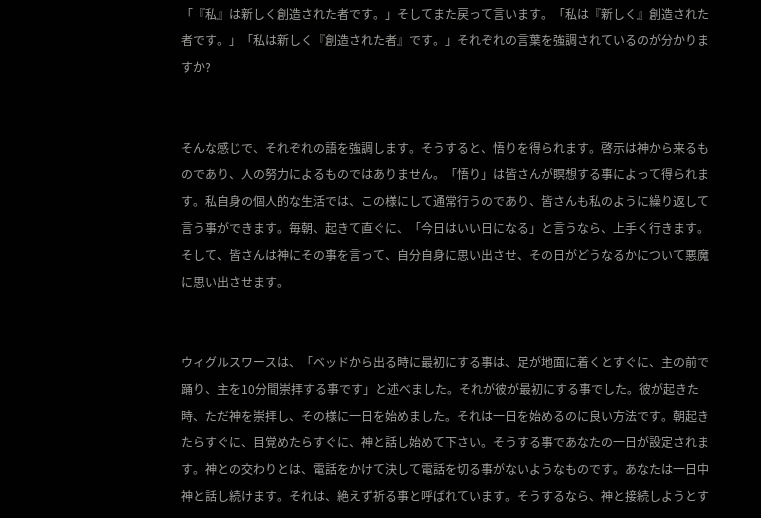「『私』は新しく創造された者です。」そしてまた戻って言います。「私は『新しく』創造された者です。」「私は新しく『創造された者』です。」それぞれの言葉を強調されているのが分かりますか?


そんな感じで、それぞれの語を強調します。そうすると、悟りを得られます。啓示は神から来るものであり、人の努力によるものではありません。「悟り」は皆さんが瞑想する事によって得られます。私自身の個人的な生活では、この様にして通常行うのであり、皆さんも私のように繰り返して言う事ができます。毎朝、起きて直ぐに、「今日はいい日になる」と言うなら、上手く行きます。そして、皆さんは神にその事を言って、自分自身に思い出させ、その日がどうなるかについて悪魔に思い出させます。


ウィグルスワースは、「ベッドから出る時に最初にする事は、足が地面に着くとすぐに、主の前で踊り、主を10分間崇拝する事です」と述べました。それが彼が最初にする事でした。彼が起きた時、ただ神を崇拝し、その様に一日を始めました。それは一日を始めるのに良い方法です。朝起きたらすぐに、目覚めたらすぐに、神と話し始めて下さい。そうする事であなたの一日が設定されます。神との交わりとは、電話をかけて決して電話を切る事がないようなものです。あなたは一日中神と話し続けます。それは、絶えず祈る事と呼ばれています。そうするなら、神と接続しようとす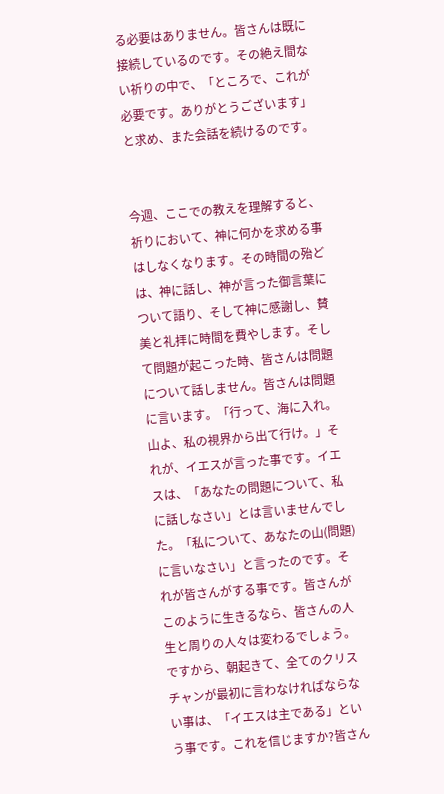る必要はありません。皆さんは既に接続しているのです。その絶え間ない祈りの中で、「ところで、これが必要です。ありがとうございます」と求め、また会話を続けるのです。


今週、ここでの教えを理解すると、祈りにおいて、神に何かを求める事はしなくなります。その時間の殆どは、神に話し、神が言った御言葉について語り、そして神に感謝し、賛美と礼拝に時間を費やします。そして問題が起こった時、皆さんは問題について話しません。皆さんは問題に言います。「行って、海に入れ。山よ、私の視界から出て行け。」それが、イエスが言った事です。イエスは、「あなたの問題について、私に話しなさい」とは言いませんでした。「私について、あなたの山(問題)に言いなさい」と言ったのです。それが皆さんがする事です。皆さんがこのように生きるなら、皆さんの人生と周りの人々は変わるでしょう。ですから、朝起きて、全てのクリスチャンが最初に言わなければならない事は、「イエスは主である」という事です。これを信じますか?皆さん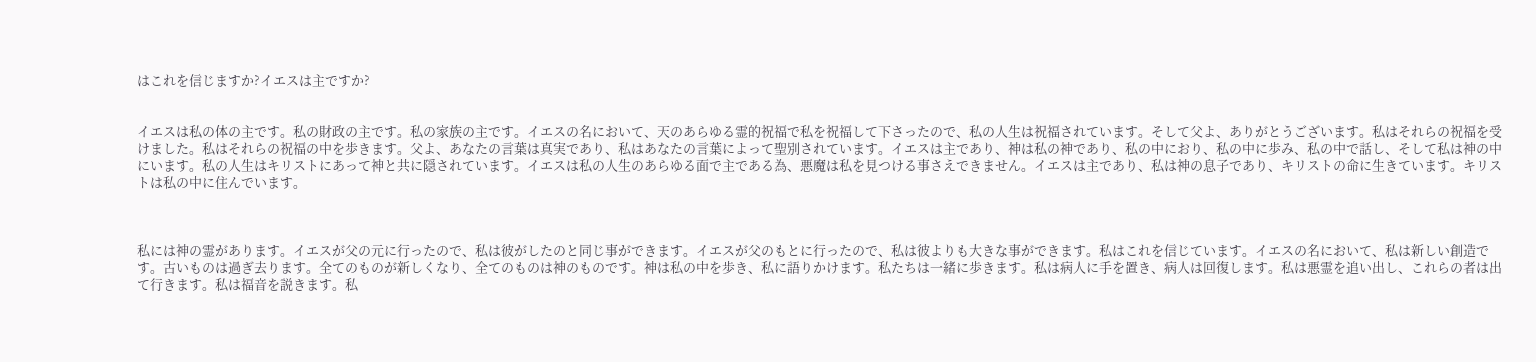はこれを信じますか?イエスは主ですか?


イエスは私の体の主です。私の財政の主です。私の家族の主です。イエスの名において、天のあらゆる霊的祝福で私を祝福して下さったので、私の人生は祝福されています。そして父よ、ありがとうございます。私はそれらの祝福を受けました。私はそれらの祝福の中を歩きます。父よ、あなたの言葉は真実であり、私はあなたの言葉によって聖別されています。イエスは主であり、神は私の神であり、私の中におり、私の中に歩み、私の中で話し、そして私は神の中にいます。私の人生はキリストにあって神と共に隠されています。イエスは私の人生のあらゆる面で主である為、悪魔は私を見つける事さえできません。イエスは主であり、私は神の息子であり、キリストの命に生きています。キリストは私の中に住んでいます。



私には神の霊があります。イエスが父の元に行ったので、私は彼がしたのと同じ事ができます。イエスが父のもとに行ったので、私は彼よりも大きな事ができます。私はこれを信じています。イエスの名において、私は新しい創造です。古いものは過ぎ去ります。全てのものが新しくなり、全てのものは神のものです。神は私の中を歩き、私に語りかけます。私たちは一緒に歩きます。私は病人に手を置き、病人は回復します。私は悪霊を追い出し、これらの者は出て行きます。私は福音を説きます。私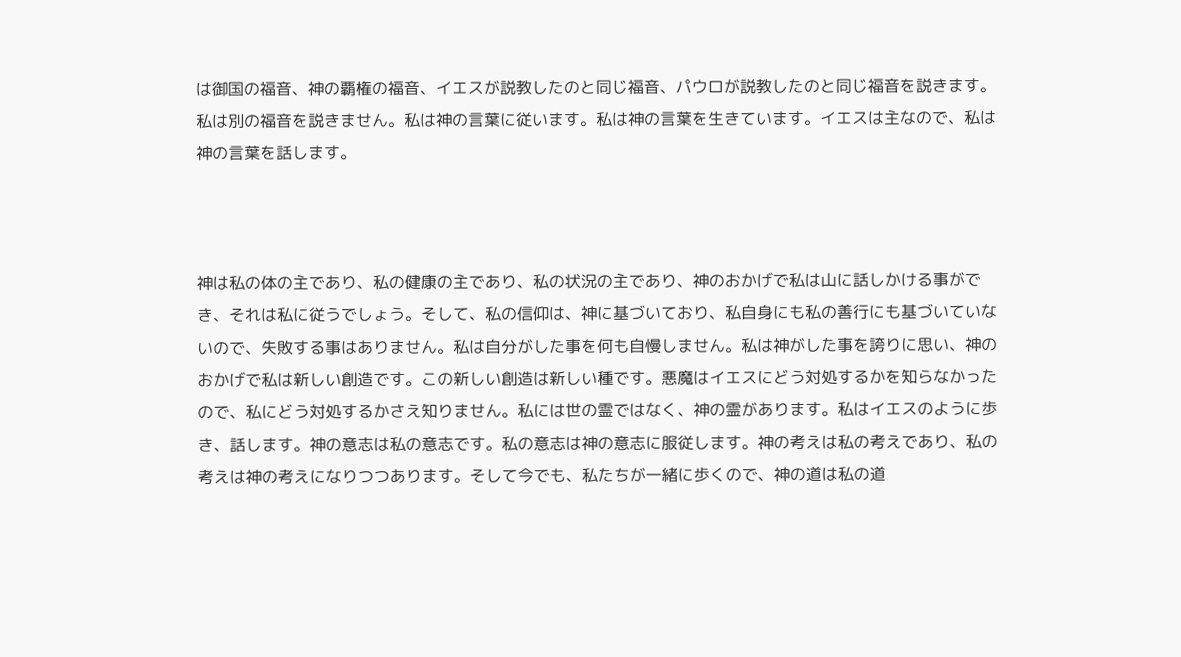は御国の福音、神の覇権の福音、イエスが説教したのと同じ福音、パウロが説教したのと同じ福音を説きます。私は別の福音を説きません。私は神の言葉に従います。私は神の言葉を生きています。イエスは主なので、私は神の言葉を話します。



神は私の体の主であり、私の健康の主であり、私の状況の主であり、神のおかげで私は山に話しかける事ができ、それは私に従うでしょう。そして、私の信仰は、神に基づいており、私自身にも私の善行にも基づいていないので、失敗する事はありません。私は自分がした事を何も自慢しません。私は神がした事を誇りに思い、神のおかげで私は新しい創造です。この新しい創造は新しい種です。悪魔はイエスにどう対処するかを知らなかったので、私にどう対処するかさえ知りません。私には世の霊ではなく、神の霊があります。私はイエスのように歩き、話します。神の意志は私の意志です。私の意志は神の意志に服従します。神の考えは私の考えであり、私の考えは神の考えになりつつあります。そして今でも、私たちが一緒に歩くので、神の道は私の道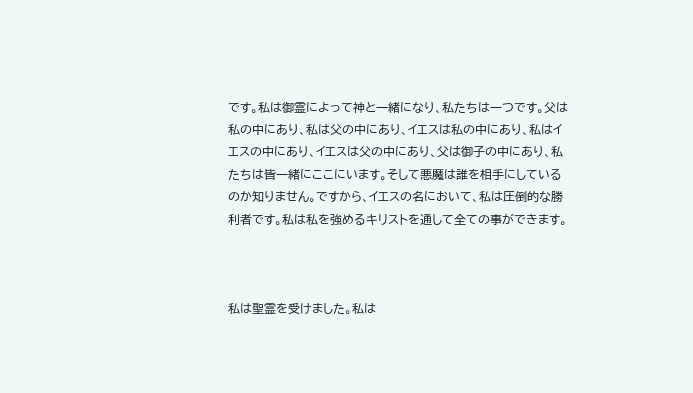です。私は御霊によって神と一緒になり、私たちは一つです。父は私の中にあり、私は父の中にあり、イエスは私の中にあり、私はイエスの中にあり、イエスは父の中にあり、父は御子の中にあり、私たちは皆一緒にここにいます。そして悪魔は誰を相手にしているのか知りません。ですから、イエスの名において、私は圧倒的な勝利者です。私は私を強めるキリストを通して全ての事ができます。



私は聖霊を受けました。私は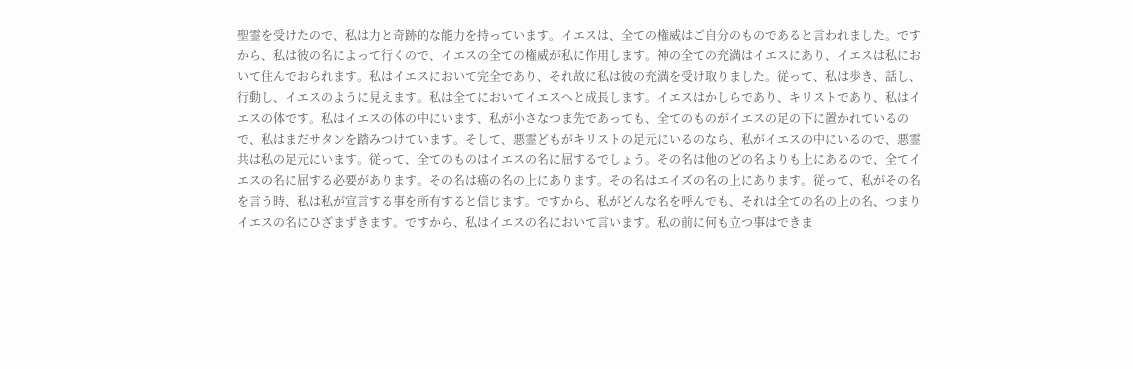聖霊を受けたので、私は力と奇跡的な能力を持っています。イエスは、全ての権威はご自分のものであると言われました。ですから、私は彼の名によって行くので、イエスの全ての権威が私に作用します。神の全ての充満はイエスにあり、イエスは私において住んでおられます。私はイエスにおいて完全であり、それ故に私は彼の充満を受け取りました。従って、私は歩き、話し、行動し、イエスのように見えます。私は全てにおいてイエスへと成長します。イエスはかしらであり、キリストであり、私はイエスの体です。私はイエスの体の中にいます、私が小さなつま先であっても、全てのものがイエスの足の下に置かれているので、私はまだサタンを踏みつけています。そして、悪霊どもがキリストの足元にいるのなら、私がイエスの中にいるので、悪霊共は私の足元にいます。従って、全てのものはイエスの名に屈するでしょう。その名は他のどの名よりも上にあるので、全てイエスの名に屈する必要があります。その名は癌の名の上にあります。その名はエイズの名の上にあります。従って、私がその名を言う時、私は私が宣言する事を所有すると信じます。ですから、私がどんな名を呼んでも、それは全ての名の上の名、つまりイエスの名にひざまずきます。ですから、私はイエスの名において言います。私の前に何も立つ事はできま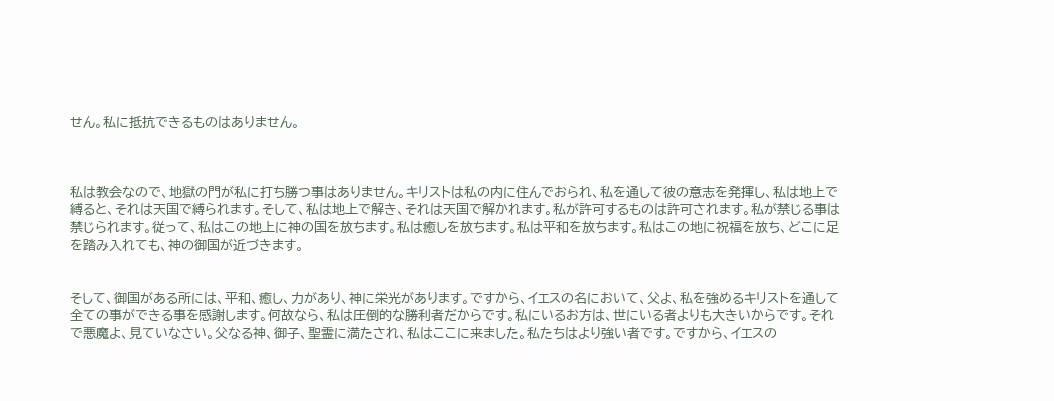せん。私に抵抗できるものはありません。



私は教会なので、地獄の門が私に打ち勝つ事はありません。キリストは私の内に住んでおられ、私を通して彼の意志を発揮し、私は地上で縛ると、それは天国で縛られます。そして、私は地上で解き、それは天国で解かれます。私が許可するものは許可されます。私が禁じる事は禁じられます。従って、私はこの地上に神の国を放ちます。私は癒しを放ちます。私は平和を放ちます。私はこの地に祝福を放ち、どこに足を踏み入れても、神の御国が近づきます。


そして、御国がある所には、平和、癒し、力があり、神に栄光があります。ですから、イエスの名において、父よ、私を強めるキリストを通して全ての事ができる事を感謝します。何故なら、私は圧倒的な勝利者だからです。私にいるお方は、世にいる者よりも大きいからです。それで悪魔よ、見ていなさい。父なる神、御子、聖霊に満たされ、私はここに来ました。私たちはより強い者です。ですから、イエスの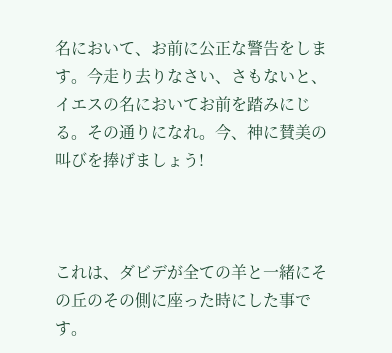名において、お前に公正な警告をします。今走り去りなさい、さもないと、イエスの名においてお前を踏みにじる。その通りになれ。今、神に賛美の叫びを捧げましょう!



これは、ダビデが全ての羊と一緒にその丘のその側に座った時にした事です。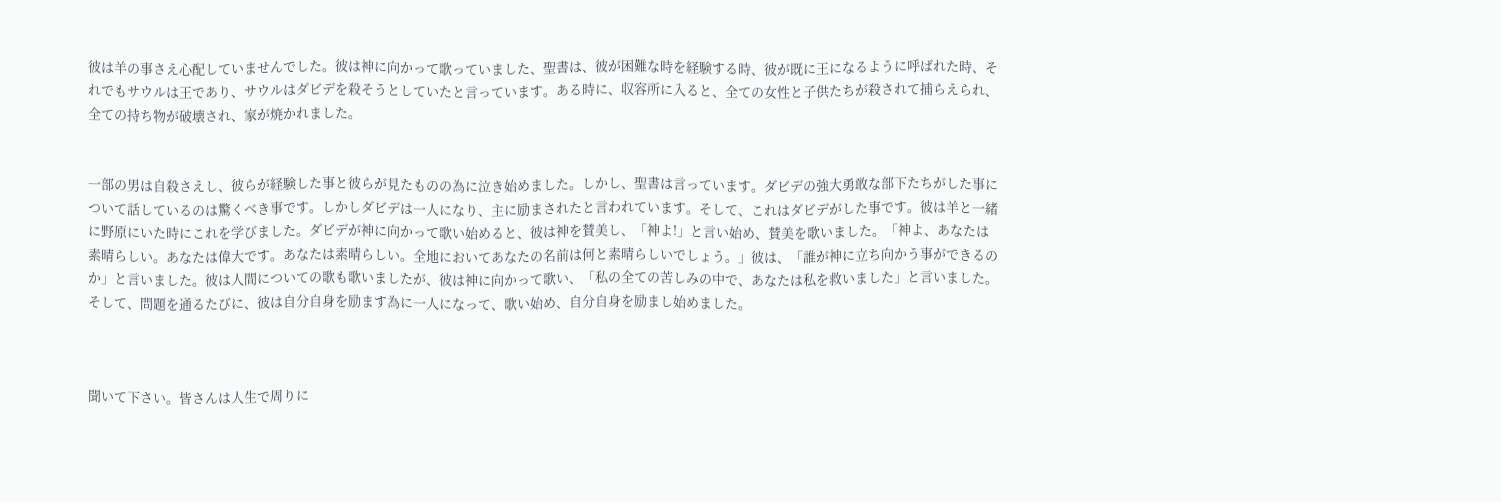彼は羊の事さえ心配していませんでした。彼は神に向かって歌っていました、聖書は、彼が困難な時を経験する時、彼が既に王になるように呼ばれた時、それでもサウルは王であり、サウルはダビデを殺そうとしていたと言っています。ある時に、収容所に入ると、全ての女性と子供たちが殺されて捕らえられ、全ての持ち物が破壊され、家が焼かれました。


一部の男は自殺さえし、彼らが経験した事と彼らが見たものの為に泣き始めました。しかし、聖書は言っています。ダビデの強大勇敢な部下たちがした事について話しているのは驚くべき事です。しかしダビデは一人になり、主に励まされたと言われています。そして、これはダビデがした事です。彼は羊と一緒に野原にいた時にこれを学びました。ダビデが神に向かって歌い始めると、彼は神を賛美し、「神よ!」と言い始め、賛美を歌いました。「神よ、あなたは素晴らしい。あなたは偉大です。あなたは素晴らしい。全地においてあなたの名前は何と素晴らしいでしょう。」彼は、「誰が神に立ち向かう事ができるのか」と言いました。彼は人間についての歌も歌いましたが、彼は神に向かって歌い、「私の全ての苦しみの中で、あなたは私を救いました」と言いました。そして、問題を通るたびに、彼は自分自身を励ます為に一人になって、歌い始め、自分自身を励まし始めました。



聞いて下さい。皆さんは人生で周りに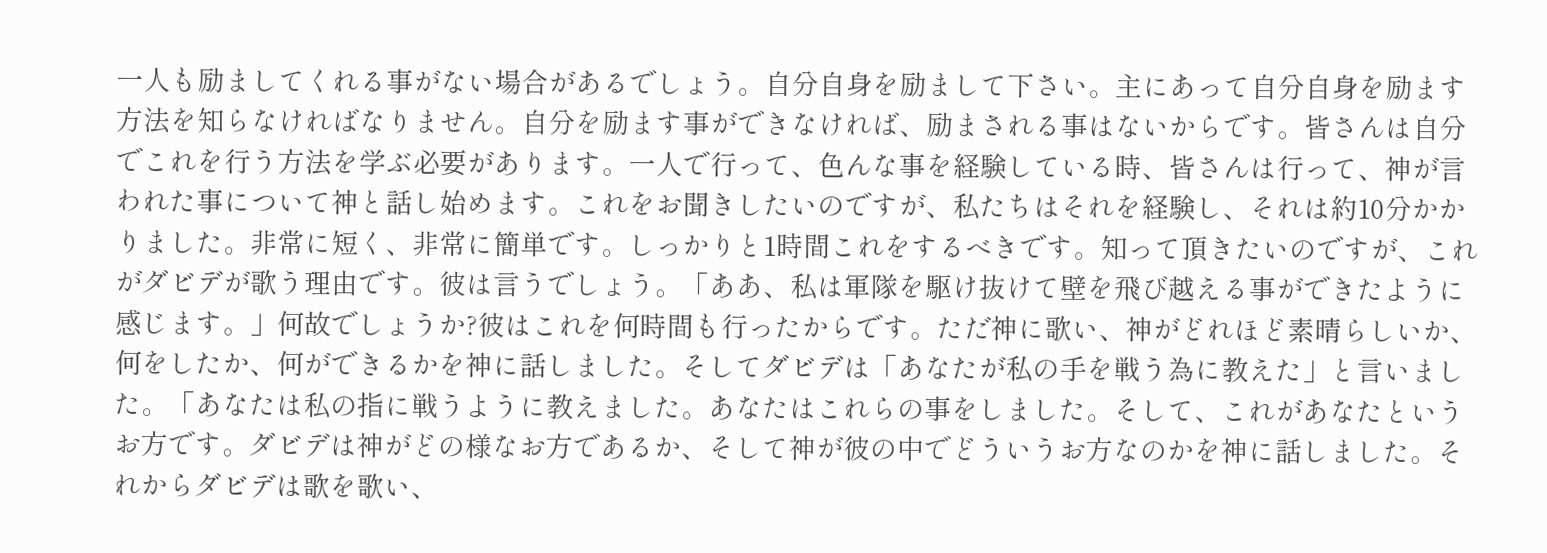一人も励ましてくれる事がない場合があるでしょう。自分自身を励まして下さい。主にあって自分自身を励ます方法を知らなければなりません。自分を励ます事ができなければ、励まされる事はないからです。皆さんは自分でこれを行う方法を学ぶ必要があります。一人で行って、色んな事を経験している時、皆さんは行って、神が言われた事について神と話し始めます。これをお聞きしたいのですが、私たちはそれを経験し、それは約10分かかりました。非常に短く、非常に簡単です。しっかりと1時間これをするべきです。知って頂きたいのですが、これがダビデが歌う理由です。彼は言うでしょう。「ああ、私は軍隊を駆け抜けて壁を飛び越える事ができたように感じます。」何故でしょうか?彼はこれを何時間も行ったからです。ただ神に歌い、神がどれほど素晴らしいか、何をしたか、何ができるかを神に話しました。そしてダビデは「あなたが私の手を戦う為に教えた」と言いました。「あなたは私の指に戦うように教えました。あなたはこれらの事をしました。そして、これがあなたというお方です。ダビデは神がどの様なお方であるか、そして神が彼の中でどういうお方なのかを神に話しました。それからダビデは歌を歌い、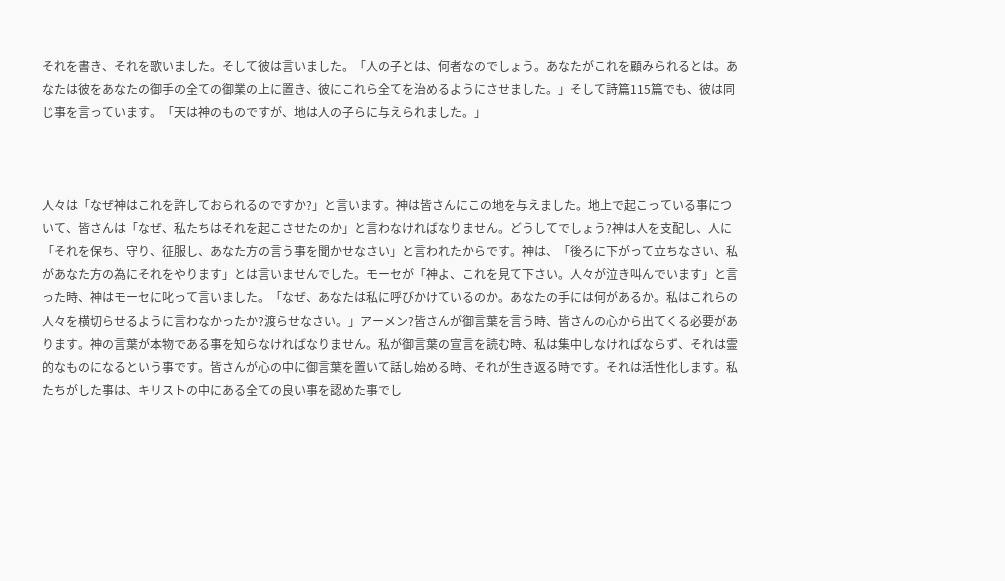それを書き、それを歌いました。そして彼は言いました。「人の子とは、何者なのでしょう。あなたがこれを顧みられるとは。あなたは彼をあなたの御手の全ての御業の上に置き、彼にこれら全てを治めるようにさせました。」そして詩篇115篇でも、彼は同じ事を言っています。「天は神のものですが、地は人の子らに与えられました。」



人々は「なぜ神はこれを許しておられるのですか?」と言います。神は皆さんにこの地を与えました。地上で起こっている事について、皆さんは「なぜ、私たちはそれを起こさせたのか」と言わなければなりません。どうしてでしょう?神は人を支配し、人に「それを保ち、守り、征服し、あなた方の言う事を聞かせなさい」と言われたからです。神は、「後ろに下がって立ちなさい、私があなた方の為にそれをやります」とは言いませんでした。モーセが「神よ、これを見て下さい。人々が泣き叫んでいます」と言った時、神はモーセに叱って言いました。「なぜ、あなたは私に呼びかけているのか。あなたの手には何があるか。私はこれらの人々を横切らせるように言わなかったか?渡らせなさい。」アーメン?皆さんが御言葉を言う時、皆さんの心から出てくる必要があります。神の言葉が本物である事を知らなければなりません。私が御言葉の宣言を読む時、私は集中しなければならず、それは霊的なものになるという事です。皆さんが心の中に御言葉を置いて話し始める時、それが生き返る時です。それは活性化します。私たちがした事は、キリストの中にある全ての良い事を認めた事でし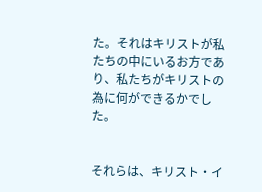た。それはキリストが私たちの中にいるお方であり、私たちがキリストの為に何ができるかでした。


それらは、キリスト・イ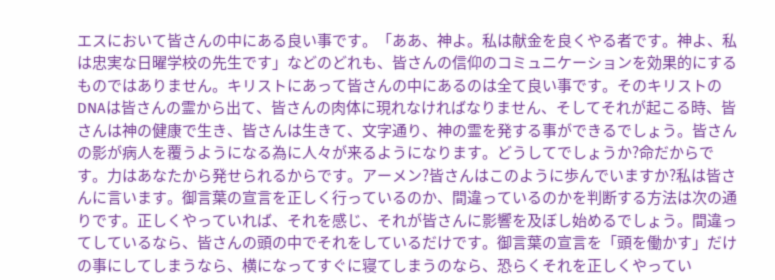エスにおいて皆さんの中にある良い事です。「ああ、神よ。私は献金を良くやる者です。神よ、私は忠実な日曜学校の先生です」などのどれも、皆さんの信仰のコミュニケーションを効果的にするものではありません。キリストにあって皆さんの中にあるのは全て良い事です。そのキリストのDNAは皆さんの霊から出て、皆さんの肉体に現れなければなりません、そしてそれが起こる時、皆さんは神の健康で生き、皆さんは生きて、文字通り、神の霊を発する事ができるでしょう。皆さんの影が病人を覆うようになる為に人々が来るようになります。どうしてでしょうか?命だからです。力はあなたから発せられるからです。アーメン?皆さんはこのように歩んでいますか?私は皆さんに言います。御言葉の宣言を正しく行っているのか、間違っているのかを判断する方法は次の通りです。正しくやっていれば、それを感じ、それが皆さんに影響を及ぼし始めるでしょう。間違ってしているなら、皆さんの頭の中でそれをしているだけです。御言葉の宣言を「頭を働かす」だけの事にしてしまうなら、横になってすぐに寝てしまうのなら、恐らくそれを正しくやってい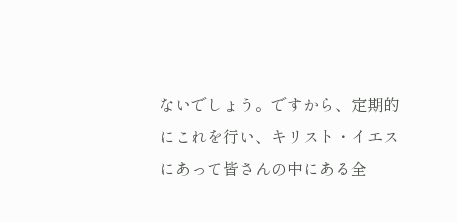ないでしょう。ですから、定期的にこれを行い、キリスト・イエスにあって皆さんの中にある全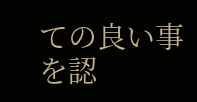ての良い事を認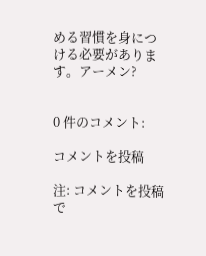める習慣を身につける必要があります。アーメン?


0 件のコメント:

コメントを投稿

注: コメントを投稿で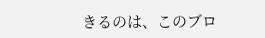きるのは、このブロ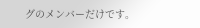グのメンバーだけです。